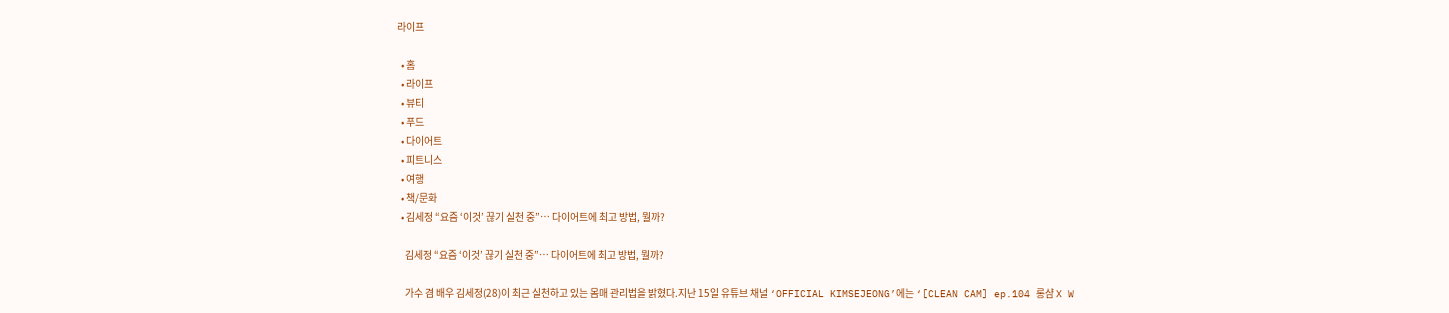라이프

  • 홈
  • 라이프
  • 뷰티
  • 푸드
  • 다이어트
  • 피트니스
  • 여행
  • 책/문화
  • 김세정 “요즘 ‘이것’ 끊기 실천 중”… 다이어트에 최고 방법, 뭘까?

    김세정 “요즘 ‘이것’ 끊기 실천 중”… 다이어트에 최고 방법, 뭘까?

    가수 겸 배우 김세정(28)이 최근 실천하고 있는 몸매 관리법을 밝혔다.지난 15일 유튜브 채널 ‘OFFICIAL KIMSEJEONG’에는 ‘[CLEAN CAM] ep.104 롱샴 X W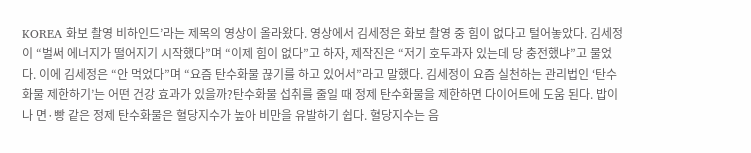KOREA 화보 촬영 비하인드’라는 제목의 영상이 올라왔다. 영상에서 김세정은 화보 촬영 중 힘이 없다고 털어놓았다. 김세정이 “벌써 에너지가 떨어지기 시작했다”며 “이제 힘이 없다”고 하자, 제작진은 “저기 호두과자 있는데 당 충전했냐”고 물었다. 이에 김세정은 “안 먹었다”며 “요즘 탄수화물 끊기를 하고 있어서”라고 말했다. 김세정이 요즘 실천하는 관리법인 ‘탄수화물 제한하기’는 어떤 건강 효과가 있을까?탄수화물 섭취를 줄일 때 정제 탄수화물을 제한하면 다이어트에 도움 된다. 밥이나 면·빵 같은 정제 탄수화물은 혈당지수가 높아 비만을 유발하기 쉽다. 혈당지수는 음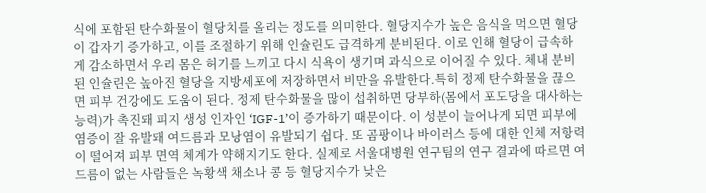식에 포함된 탄수화물이 혈당치를 올리는 정도를 의미한다. 혈당지수가 높은 음식을 먹으면 혈당이 갑자기 증가하고, 이를 조절하기 위해 인슐린도 급격하게 분비된다. 이로 인해 혈당이 급속하게 감소하면서 우리 몸은 허기를 느끼고 다시 식욕이 생기며 과식으로 이어질 수 있다. 체내 분비된 인슐린은 높아진 혈당을 지방세포에 저장하면서 비만을 유발한다.특히 정제 탄수화물을 끊으면 피부 건강에도 도움이 된다. 정제 탄수화물을 많이 섭취하면 당부하(몸에서 포도당을 대사하는 능력)가 촉진돼 피지 생성 인자인 ‘IGF-1’이 증가하기 때문이다. 이 성분이 늘어나게 되면 피부에 염증이 잘 유발돼 여드름과 모낭염이 유발되기 쉽다. 또 곰팡이나 바이러스 등에 대한 인체 저항력이 떨어져 피부 면역 체계가 약해지기도 한다. 실제로 서울대병원 연구팀의 연구 결과에 따르면 여드름이 없는 사람들은 녹황색 채소나 콩 등 혈당지수가 낮은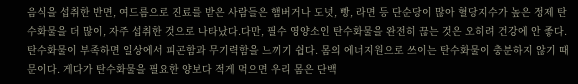음식을 섭취한 반면, 여드름으로 진료를 받은 사람들은 햄버거나 도넛, 빵, 라면 등 단순당이 많아 혈당지수가 높은 정제 탄수화물을 더 많이, 자주 섭취한 것으로 나타났다.다만, 필수 영양소인 탄수화물을 완전히 끊는 것은 오히려 건강에 안 좋다. 탄수화물이 부족하면 일상에서 피곤함과 무기력함을 느끼기 쉽다. 몸의 에너지원으로 쓰이는 탄수화물이 충분하지 않기 때문이다. 게다가 탄수화물을 필요한 양보다 적게 먹으면 우리 몸은 단백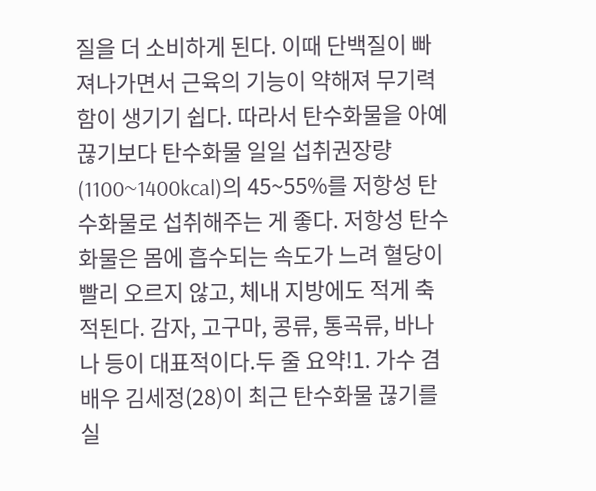질을 더 소비하게 된다. 이때 단백질이 빠져나가면서 근육의 기능이 약해져 무기력함이 생기기 쉽다. 따라서 탄수화물을 아예 끊기보다 탄수화물 일일 섭취권장량(1100~1400kcal)의 45~55%를 저항성 탄수화물로 섭취해주는 게 좋다. 저항성 탄수화물은 몸에 흡수되는 속도가 느려 혈당이 빨리 오르지 않고, 체내 지방에도 적게 축적된다. 감자, 고구마, 콩류, 통곡류, 바나나 등이 대표적이다.두 줄 요약!1. 가수 겸 배우 김세정(28)이 최근 탄수화물 끊기를 실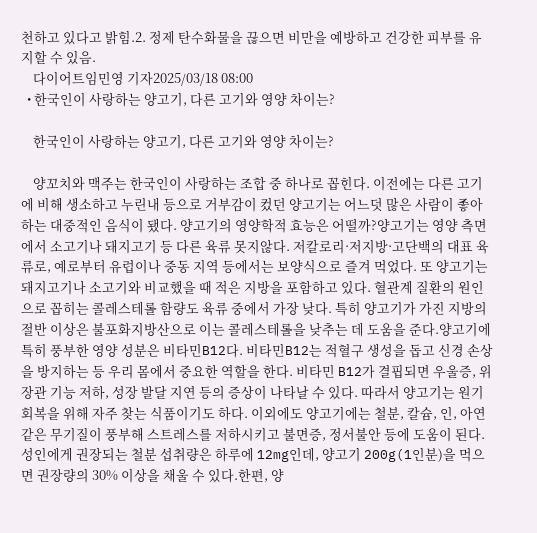천하고 있다고 밝힘.2. 정제 탄수화물을 끊으면 비만을 예방하고 건강한 피부를 유지할 수 있음.
    다이어트임민영 기자2025/03/18 08:00
  • 한국인이 사랑하는 양고기, 다른 고기와 영양 차이는?

    한국인이 사랑하는 양고기, 다른 고기와 영양 차이는?

    양꼬치와 맥주는 한국인이 사랑하는 조합 중 하나로 꼽힌다. 이전에는 다른 고기에 비해 생소하고 누린내 등으로 거부감이 컸던 양고기는 어느덧 많은 사람이 좋아하는 대중적인 음식이 됐다. 양고기의 영양학적 효능은 어떨까?양고기는 영양 측면에서 소고기나 돼지고기 등 다른 육류 못지않다. 저칼로리·저지방·고단백의 대표 육류로, 예로부터 유럽이나 중동 지역 등에서는 보양식으로 즐겨 먹었다. 또 양고기는 돼지고기나 소고기와 비교했을 때 적은 지방을 포함하고 있다. 혈관계 질환의 원인으로 꼽히는 콜레스테롤 함량도 육류 중에서 가장 낮다. 특히 양고기가 가진 지방의 절반 이상은 불포화지방산으로 이는 콜레스테롤을 낮추는 데 도움을 준다.양고기에 특히 풍부한 영양 성분은 비타민B12다. 비타민B12는 적혈구 생성을 돕고 신경 손상을 방지하는 등 우리 몸에서 중요한 역할을 한다. 비타민 B12가 결핍되면 우울증, 위장관 기능 저하, 성장 발달 지연 등의 증상이 나타날 수 있다. 따라서 양고기는 원기회복을 위해 자주 찾는 식품이기도 하다. 이외에도 양고기에는 철분, 칼슘, 인, 아연 같은 무기질이 풍부해 스트레스를 저하시키고 불면증, 정서불안 등에 도움이 된다. 성인에게 권장되는 철분 섭취량은 하루에 12mg인데, 양고기 200g(1인분)을 먹으면 권장량의 30% 이상을 채울 수 있다.한편, 양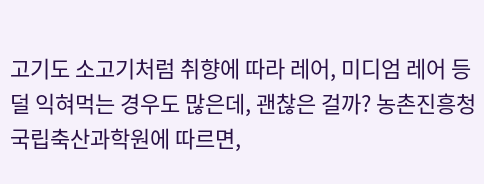고기도 소고기처럼 취향에 따라 레어, 미디엄 레어 등 덜 익혀먹는 경우도 많은데, 괜찮은 걸까? 농촌진흥청 국립축산과학원에 따르면,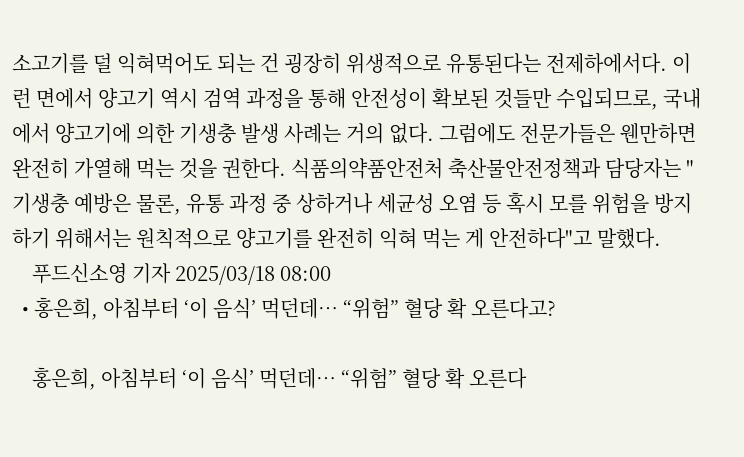소고기를 덜 익혀먹어도 되는 건 굉장히 위생적으로 유통된다는 전제하에서다. 이런 면에서 양고기 역시 검역 과정을 통해 안전성이 확보된 것들만 수입되므로, 국내에서 양고기에 의한 기생충 발생 사례는 거의 없다. 그럼에도 전문가들은 웬만하면 완전히 가열해 먹는 것을 권한다. 식품의약품안전처 축산물안전정책과 담당자는 "기생충 예방은 물론, 유통 과정 중 상하거나 세균성 오염 등 혹시 모를 위험을 방지하기 위해서는 원칙적으로 양고기를 완전히 익혀 먹는 게 안전하다"고 말했다.
    푸드신소영 기자 2025/03/18 08:00
  • 홍은희, 아침부터 ‘이 음식’ 먹던데… “위험” 혈당 확 오른다고?

    홍은희, 아침부터 ‘이 음식’ 먹던데… “위험” 혈당 확 오른다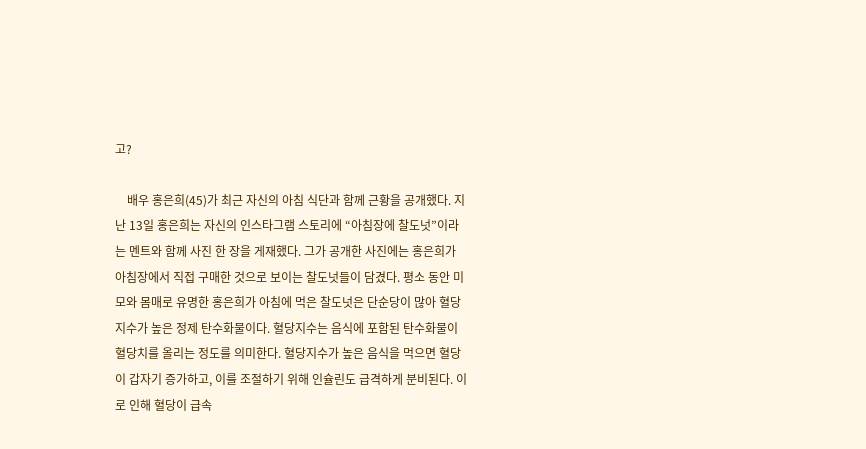고?

    배우 홍은희(45)가 최근 자신의 아침 식단과 함께 근황을 공개했다. 지난 13일 홍은희는 자신의 인스타그램 스토리에 “아침장에 찰도넛”이라는 멘트와 함께 사진 한 장을 게재했다. 그가 공개한 사진에는 홍은희가 아침장에서 직접 구매한 것으로 보이는 찰도넛들이 담겼다. 평소 동안 미모와 몸매로 유명한 홍은희가 아침에 먹은 찰도넛은 단순당이 많아 혈당지수가 높은 정제 탄수화물이다. 혈당지수는 음식에 포함된 탄수화물이 혈당치를 올리는 정도를 의미한다. 혈당지수가 높은 음식을 먹으면 혈당이 갑자기 증가하고, 이를 조절하기 위해 인슐린도 급격하게 분비된다. 이로 인해 혈당이 급속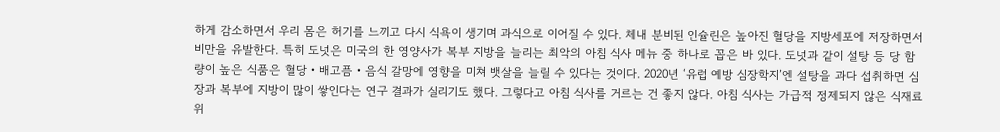하게 감소하면서 우리 몸은 허기를 느끼고 다시 식욕이 생기며 과식으로 이어질 수 있다. 체내 분비된 인슐린은 높아진 혈당을 지방세포에 저장하면서 비만을 유발한다. 특히 도넛은 미국의 한 영양사가 복부 지방을 늘리는 최악의 아침 식사 메뉴 중 하나로 꼽은 바 있다. 도넛과 같이 설탕 등 당 함량이 높은 식품은 혈당‧배고픔‧음식 갈망에 영향을 미쳐 뱃살을 늘릴 수 있다는 것이다. 2020년 ‘유럽 예방 심장학지’엔 설탕을 과다 섭취하면 심장과 복부에 지방이 많이 쌓인다는 연구 결과가 실리기도 했다. 그렇다고 아침 식사를 거르는 건 좋지 않다. 아침 식사는 가급적 정제되지 않은 식재료 위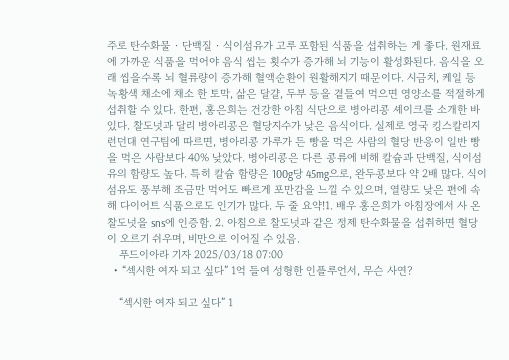주로 탄수화물‧단백질‧식이섬유가 고루 포함된 식품을 섭취하는 게 좋다. 원재료에 가까운 식품을 먹어야 음식 씹는 횟수가 증가해 뇌 기능이 활성화된다. 음식을 오래 씹을수록 뇌 혈류량이 증가해 혈액순환이 원활해지기 때문이다. 시금치, 케일 등 녹황색 채소에 채소 한 토막, 삶은 달걀, 두부 등을 곁들여 먹으면 영양소를 적절하게 섭취할 수 있다. 한편, 홍은희는 건강한 아침 식단으로 병아리콩 셰이크를 소개한 바 있다. 찰도넛과 달리 병아리콩은 혈당지수가 낮은 음식이다. 실제로 영국 킹스칼리지 런던대 연구팀에 따르면, 병아리콩 가루가 든 빵을 먹은 사람의 혈당 반응이 일반 빵을 먹은 사람보다 40% 낮았다. 병아리콩은 다른 콩류에 비해 칼슘과 단백질, 식이섬유의 함량도 높다. 특히 칼슘 함량은 100g당 45mg으로, 완두콩보다 약 2배 많다. 식이섬유도 풍부해 조금만 먹어도 빠르게 포만감을 느낄 수 있으며, 열량도 낮은 편에 속해 다이어트 식품으로도 인기가 많다. 두 줄 요약!1. 배우 홍은희가 아침장에서 사 온 찰도넛을 sns에 인증함. 2. 아침으로 찰도넛과 같은 정제 탄수화물을 섭취하면 혈당이 오르기 쉬우며, 비만으로 이어질 수 있음.
    푸드이아라 기자 2025/03/18 07:00
  • “섹시한 여자 되고 싶다” 1억 들여 성형한 인플루언서, 무슨 사연?

    “섹시한 여자 되고 싶다” 1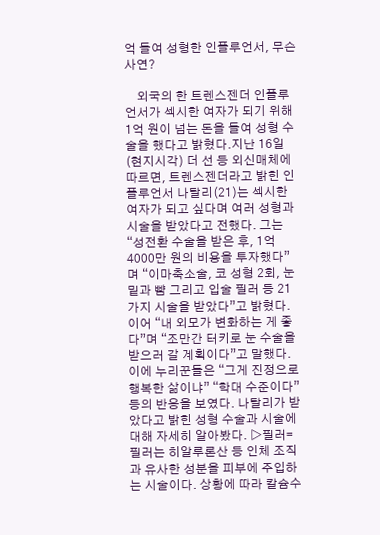억 들여 성형한 인플루언서, 무슨 사연?

    외국의 한 트렌스젠더 인플루언서가 섹시한 여자가 되기 위해 1억 원이 넘는 돈을 들여 성형 수술을 했다고 밝혔다.지난 16일(현지시각) 더 선 등 외신매체에 따르면, 트렌스젠더라고 밝힌 인플루언서 나탈리(21)는 섹시한 여자가 되고 싶다며 여러 성형과 시술을 받았다고 전했다. 그는 “성전환 수술을 받은 후, 1억4000만 원의 비용을 투자했다”며 “이마축소술, 코 성형 2회, 눈 밑과 뺨 그리고 입술 필러 등 21가지 시술을 받았다”고 밝혔다. 이어 “내 외모가 변화하는 게 좋다”며 “조만간 터키로 눈 수술을 받으러 갈 계획이다”고 말했다. 이에 누리꾼들은 “그게 진정으로 행복한 삶이냐” “학대 수준이다” 등의 반응을 보였다. 나탈리가 받았다고 밝힌 성형 수술과 시술에 대해 자세히 알아봤다. ▷필러=필러는 히알루론산 등 인체 조직과 유사한 성분을 피부에 주입하는 시술이다. 상황에 따라 칼슘수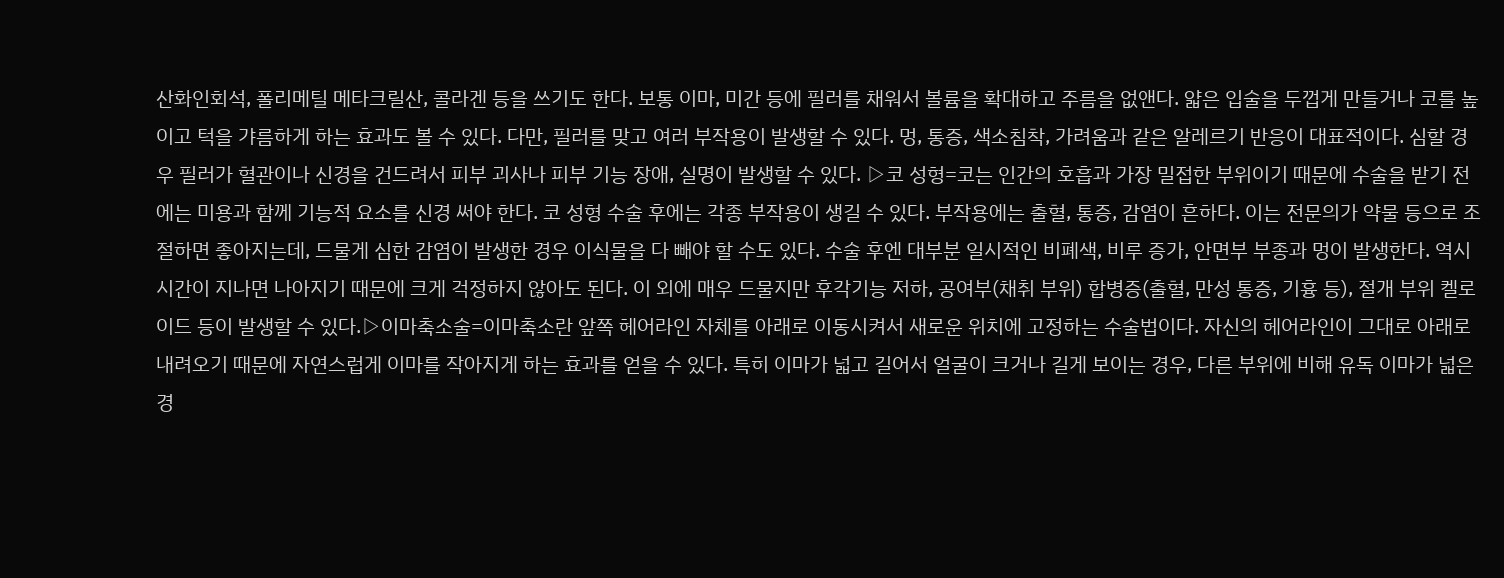산화인회석, 폴리메틸 메타크릴산, 콜라겐 등을 쓰기도 한다. 보통 이마, 미간 등에 필러를 채워서 볼륨을 확대하고 주름을 없앤다. 얇은 입술을 두껍게 만들거나 코를 높이고 턱을 갸름하게 하는 효과도 볼 수 있다. 다만, 필러를 맞고 여러 부작용이 발생할 수 있다. 멍, 통증, 색소침착, 가려움과 같은 알레르기 반응이 대표적이다. 심할 경우 필러가 혈관이나 신경을 건드려서 피부 괴사나 피부 기능 장애, 실명이 발생할 수 있다. ▷코 성형=코는 인간의 호흡과 가장 밀접한 부위이기 때문에 수술을 받기 전에는 미용과 함께 기능적 요소를 신경 써야 한다. 코 성형 수술 후에는 각종 부작용이 생길 수 있다. 부작용에는 출혈, 통증, 감염이 흔하다. 이는 전문의가 약물 등으로 조절하면 좋아지는데, 드물게 심한 감염이 발생한 경우 이식물을 다 빼야 할 수도 있다. 수술 후엔 대부분 일시적인 비폐색, 비루 증가, 안면부 부종과 멍이 발생한다. 역시 시간이 지나면 나아지기 때문에 크게 걱정하지 않아도 된다. 이 외에 매우 드물지만 후각기능 저하, 공여부(채취 부위) 합병증(출혈, 만성 통증, 기흉 등), 절개 부위 켈로이드 등이 발생할 수 있다.▷이마축소술=이마축소란 앞쪽 헤어라인 자체를 아래로 이동시켜서 새로운 위치에 고정하는 수술법이다. 자신의 헤어라인이 그대로 아래로 내려오기 때문에 자연스럽게 이마를 작아지게 하는 효과를 얻을 수 있다. 특히 이마가 넓고 길어서 얼굴이 크거나 길게 보이는 경우, 다른 부위에 비해 유독 이마가 넓은 경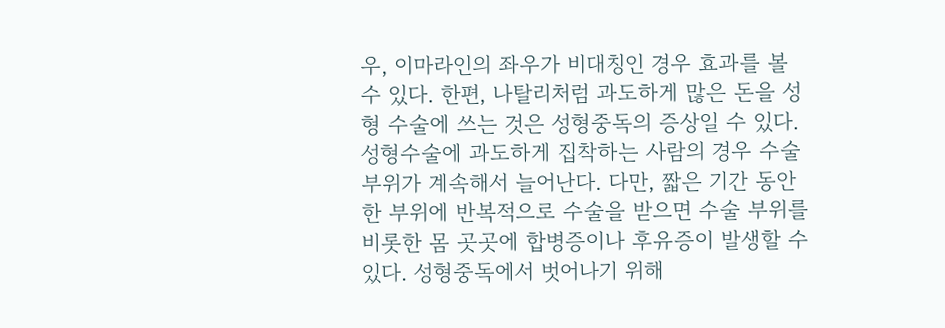우, 이마라인의 좌우가 비대칭인 경우 효과를 볼 수 있다. 한편, 나탈리처럼 과도하게 많은 돈을 성형 수술에 쓰는 것은 성형중독의 증상일 수 있다. 성형수술에 과도하게 집착하는 사람의 경우 수술 부위가 계속해서 늘어난다. 다만, 짧은 기간 동안 한 부위에 반복적으로 수술을 받으면 수술 부위를 비롯한 몸 곳곳에 합병증이나 후유증이 발생할 수 있다. 성형중독에서 벗어나기 위해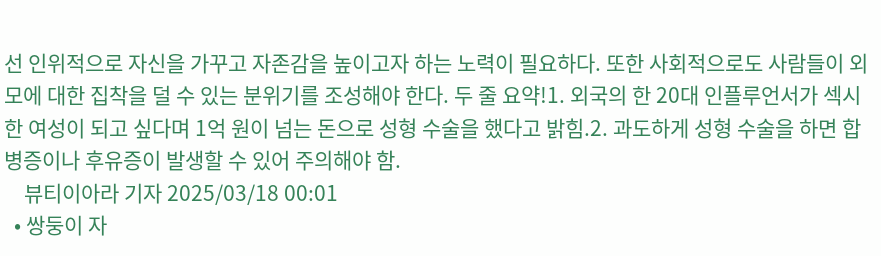선 인위적으로 자신을 가꾸고 자존감을 높이고자 하는 노력이 필요하다. 또한 사회적으로도 사람들이 외모에 대한 집착을 덜 수 있는 분위기를 조성해야 한다. 두 줄 요약!1. 외국의 한 20대 인플루언서가 섹시한 여성이 되고 싶다며 1억 원이 넘는 돈으로 성형 수술을 했다고 밝힘.2. 과도하게 성형 수술을 하면 합병증이나 후유증이 발생할 수 있어 주의해야 함.
    뷰티이아라 기자 2025/03/18 00:01
  • 쌍둥이 자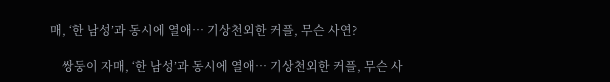매, ‘한 남성’과 동시에 열애… 기상천외한 커플, 무슨 사연?

    쌍둥이 자매, ‘한 남성’과 동시에 열애… 기상천외한 커플, 무슨 사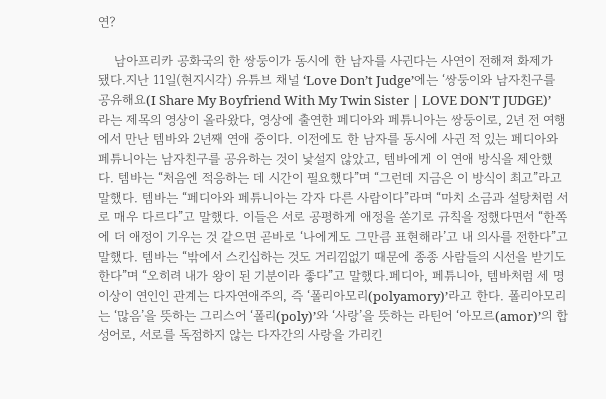연?

    남아프리카 공화국의 한 쌍둥이가 동시에 한 남자를 사귄다는 사연이 전해져 화제가 됐다.지난 11일(현지시각) 유튜브 채널 ‘Love Don’t Judge’에는 ‘쌍둥이와 남자친구를 공유해요(I Share My Boyfriend With My Twin Sister | LOVE DON'T JUDGE)’라는 제목의 영상이 올라왔다, 영상에 출연한 페디아와 페튜니아는 쌍둥이로, 2년 전 여행에서 만난 템바와 2년째 연애 중이다. 이전에도 한 남자를 동시에 사귄 적 있는 페디아와 페튜니아는 남자친구를 공유하는 것이 낯설지 않았고, 템바에게 이 연애 방식을 제안했다. 템바는 “처음엔 적응하는 데 시간이 필요했다”며 “그런데 지금은 이 방식이 최고”라고 말했다. 템바는 “페디아와 페튜니아는 각자 다른 사람이다”라며 “마치 소금과 설탕처럼 서로 매우 다르다”고 말했다. 이들은 서로 공평하게 애정을 쏟기로 규칙을 정했다면서 “한쪽에 더 애정이 기우는 것 같으면 곧바로 ‘나에게도 그만큼 표현해라’고 내 의사를 전한다”고 말했다. 템바는 “밖에서 스킨십하는 것도 거리낌없기 때문에 종종 사람들의 시선을 받기도 한다”며 “오히려 내가 왕이 된 기분이라 좋다”고 말했다.페디아, 페튜니아, 템바처럼 세 명 이상이 연인인 관계는 다자연애주의, 즉 ‘폴리아모리(polyamory)’라고 한다. 폴리아모리는 ‘많음’을 뜻하는 그리스어 ‘폴리(poly)’와 ‘사랑’을 뜻하는 라틴어 ‘아모르(amor)’의 합성어로, 서로를 독점하지 않는 다자간의 사랑을 가리킨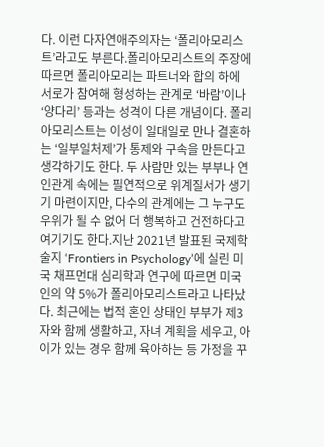다. 이런 다자연애주의자는 ‘폴리아모리스트’라고도 부른다.폴리아모리스트의 주장에 따르면 폴리아모리는 파트너와 합의 하에 서로가 참여해 형성하는 관계로 ‘바람’이나 ‘양다리’ 등과는 성격이 다른 개념이다. 폴리아모리스트는 이성이 일대일로 만나 결혼하는 ‘일부일처제’가 통제와 구속을 만든다고 생각하기도 한다. 두 사람만 있는 부부나 연인관계 속에는 필연적으로 위계질서가 생기기 마련이지만, 다수의 관계에는 그 누구도 우위가 될 수 없어 더 행복하고 건전하다고 여기기도 한다.지난 2021년 발표된 국제학술지 ‘Frontiers in Psychology’에 실린 미국 채프먼대 심리학과 연구에 따르면 미국인의 약 5%가 폴리아모리스트라고 나타났다. 최근에는 법적 혼인 상태인 부부가 제3자와 함께 생활하고, 자녀 계획을 세우고, 아이가 있는 경우 함께 육아하는 등 가정을 꾸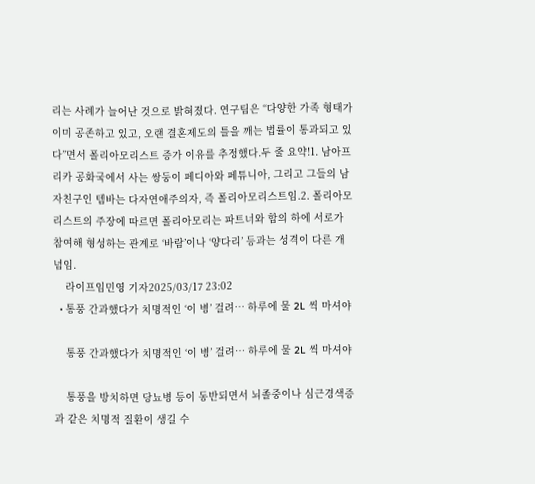리는 사례가 늘어난 것으로 밝혀졌다. 연구팀은 “다양한 가족 형태가 이미 공존하고 있고, 오랜 결혼제도의 틀을 깨는 법률이 통과되고 있다”면서 폴리아모리스트 증가 이유를 추정했다.두 줄 요약!1. 남아프리카 공화국에서 사는 쌍둥이 페디아와 페튜니아, 그리고 그들의 남자친구인 템바는 다자연애주의자, 즉 폴리아모리스트임.2. 폴리아모리스트의 주장에 따르면 폴리아모리는 파트너와 합의 하에 서로가 참여해 형성하는 관계로 ‘바람’이나 ‘양다리’ 등과는 성격이 다른 개념임.
    라이프임민영 기자2025/03/17 23:02
  • 통풍 간과했다가 치명적인 ‘이 병’ 걸려… 하루에 물 2L 씩 마셔야

    통풍 간과했다가 치명적인 ‘이 병’ 걸려… 하루에 물 2L 씩 마셔야

    통풍을 방치하면 당뇨병 등이 동반되면서 뇌졸중이나 심근경색증과 같은 치명적 질환이 생길 수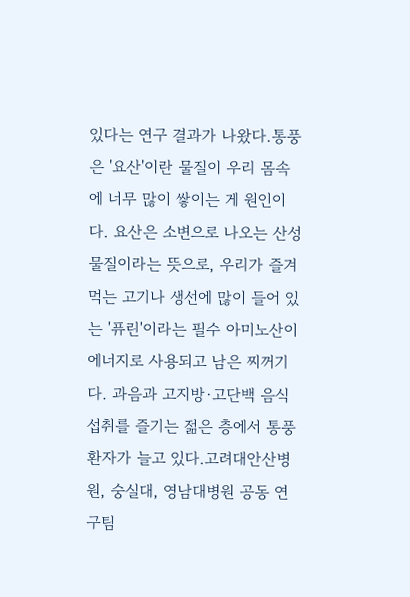있다는 연구 결과가 나왔다.통풍은 '요산'이란 물질이 우리 몸속에 너무 많이 쌓이는 게 원인이다. 요산은 소변으로 나오는 산성 물질이라는 뜻으로, 우리가 즐겨 먹는 고기나 생선에 많이 들어 있는 '퓨린'이라는 필수 아미노산이 에너지로 사용되고 남은 찌꺼기다. 과음과 고지방·고단백 음식 섭취를 즐기는 젊은 층에서 통풍 환자가 늘고 있다.고려대안산병원, 숭실대, 영남대병원 공동 연구팀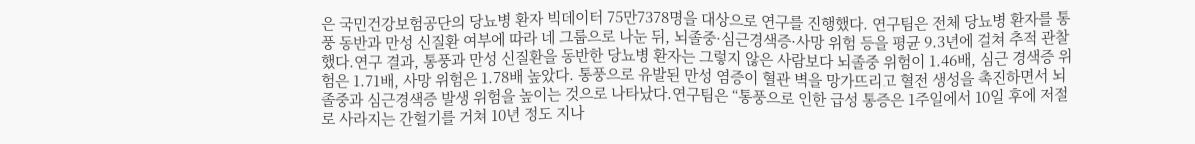은 국민건강보험공단의 당뇨병 환자 빅데이터 75만7378명을 대상으로 연구를 진행했다. 연구팀은 전체 당뇨병 환자를 통풍 동반과 만성 신질환 여부에 따라 네 그룹으로 나눈 뒤, 뇌졸중·심근경색증·사망 위험 등을 평균 9.3년에 걸쳐 추적 관찰했다.연구 결과, 통풍과 만성 신질환을 동반한 당뇨병 환자는 그렇지 않은 사람보다 뇌졸중 위험이 1.46배, 심근 경색증 위험은 1.71배, 사망 위험은 1.78배 높았다. 통풍으로 유발된 만성 염증이 혈관 벽을 망가뜨리고 혈전 생성을 촉진하면서 뇌졸중과 심근경색증 발생 위험을 높이는 것으로 나타났다.연구팀은 “통풍으로 인한 급성 통증은 1주일에서 10일 후에 저절로 사라지는 간헐기를 거쳐 10년 정도 지나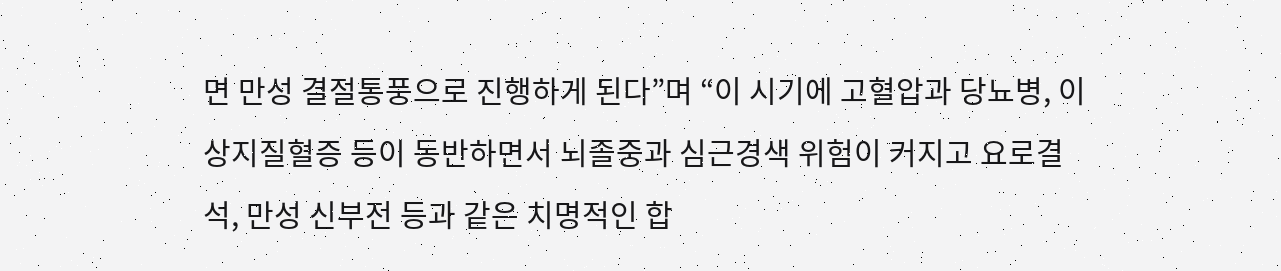면 만성 결절통풍으로 진행하게 된다”며 “이 시기에 고혈압과 당뇨병, 이상지질혈증 등이 동반하면서 뇌졸중과 심근경색 위험이 커지고 요로결석, 만성 신부전 등과 같은 치명적인 합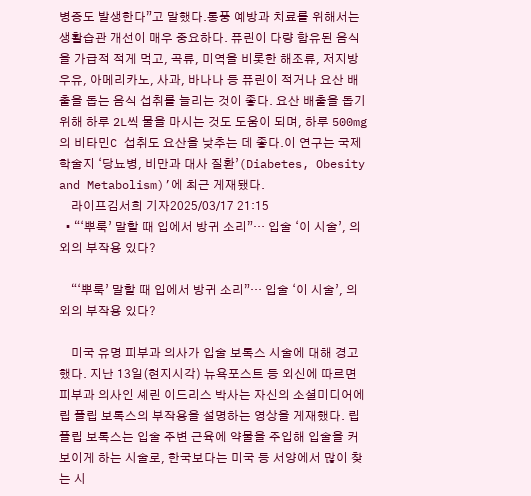병증도 발생한다”고 말했다.통풍 예방과 치료를 위해서는 생활습관 개선이 매우 중요하다. 퓨린이 다량 함유된 음식을 가급적 적게 먹고, 곡류, 미역을 비롯한 해조류, 저지방 우유, 아메리카노, 사과, 바나나 등 퓨린이 적거나 요산 배출을 돕는 음식 섭취를 늘리는 것이 좋다. 요산 배출을 돕기 위해 하루 2L씩 물을 마시는 것도 도움이 되며, 하루 500mg의 비타민C 섭취도 요산을 낮추는 데 좋다.이 연구는 국제학술지 ‘당뇨병, 비만과 대사 질환’(Diabetes, Obesity and Metabolism)’에 최근 게재됐다.
    라이프김서희 기자2025/03/17 21:15
  • “‘뿌룩’ 말할 때 입에서 방귀 소리”… 입술 ‘이 시술’, 의외의 부작용 있다?

    “‘뿌룩’ 말할 때 입에서 방귀 소리”… 입술 ‘이 시술’, 의외의 부작용 있다?

    미국 유명 피부과 의사가 입술 보톡스 시술에 대해 경고했다. 지난 13일(현지시각) 뉴욕포스트 등 외신에 따르면 피부과 의사인 셰린 이드리스 박사는 자신의 소셜미디어에 립 플립 보톡스의 부작용을 설명하는 영상을 게재했다. 립 플립 보톡스는 입술 주변 근육에 약물을 주입해 입술을 커 보이게 하는 시술로, 한국보다는 미국 등 서양에서 많이 찾는 시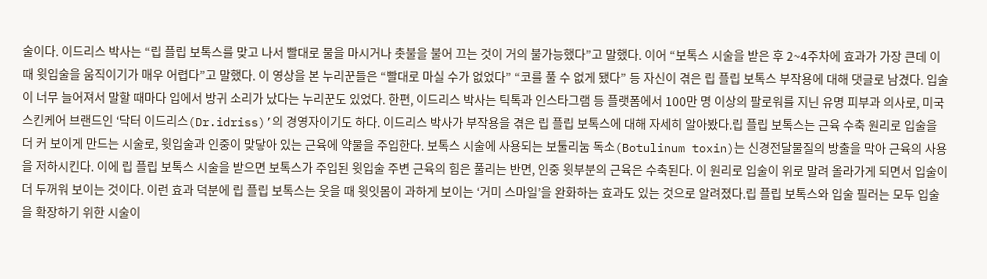술이다. 이드리스 박사는 “립 플립 보톡스를 맞고 나서 빨대로 물을 마시거나 촛불을 불어 끄는 것이 거의 불가능했다”고 말했다. 이어 “보톡스 시술을 받은 후 2~4주차에 효과가 가장 큰데 이때 윗입술을 움직이기가 매우 어렵다”고 말했다. 이 영상을 본 누리꾼들은 “빨대로 마실 수가 없었다” “코를 풀 수 없게 됐다” 등 자신이 겪은 립 플립 보톡스 부작용에 대해 댓글로 남겼다. 입술이 너무 늘어져서 말할 때마다 입에서 방귀 소리가 났다는 누리꾼도 있었다. 한편, 이드리스 박사는 틱톡과 인스타그램 등 플랫폼에서 100만 명 이상의 팔로워를 지닌 유명 피부과 의사로, 미국 스킨케어 브랜드인 ‘닥터 이드리스(Dr.idriss)’의 경영자이기도 하다. 이드리스 박사가 부작용을 겪은 립 플립 보톡스에 대해 자세히 알아봤다.립 플립 보톡스는 근육 수축 원리로 입술을 더 커 보이게 만드는 시술로, 윗입술과 인중이 맞닿아 있는 근육에 약물을 주입한다. 보톡스 시술에 사용되는 보툴리눔 독소(Botulinum toxin)는 신경전달물질의 방출을 막아 근육의 사용을 저하시킨다. 이에 립 플립 보톡스 시술을 받으면 보톡스가 주입된 윗입술 주변 근육의 힘은 풀리는 반면, 인중 윗부분의 근육은 수축된다. 이 원리로 입술이 위로 말려 올라가게 되면서 입술이 더 두꺼워 보이는 것이다. 이런 효과 덕분에 립 플립 보톡스는 웃을 때 윗잇몸이 과하게 보이는 ‘거미 스마일’을 완화하는 효과도 있는 것으로 알려졌다.립 플립 보톡스와 입술 필러는 모두 입술을 확장하기 위한 시술이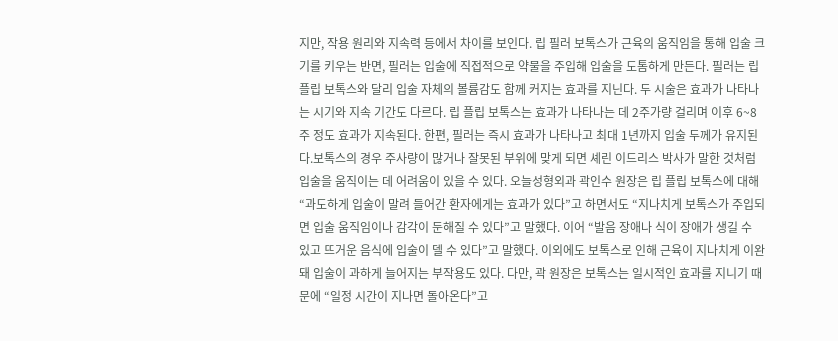지만, 작용 원리와 지속력 등에서 차이를 보인다. 립 필러 보톡스가 근육의 움직임을 통해 입술 크기를 키우는 반면, 필러는 입술에 직접적으로 약물을 주입해 입술을 도톰하게 만든다. 필러는 립 플립 보톡스와 달리 입술 자체의 볼륨감도 함께 커지는 효과를 지닌다. 두 시술은 효과가 나타나는 시기와 지속 기간도 다르다. 립 플립 보톡스는 효과가 나타나는 데 2주가량 걸리며 이후 6~8주 정도 효과가 지속된다. 한편, 필러는 즉시 효과가 나타나고 최대 1년까지 입술 두께가 유지된다.보톡스의 경우 주사량이 많거나 잘못된 부위에 맞게 되면 셰린 이드리스 박사가 말한 것처럼 입술을 움직이는 데 어려움이 있을 수 있다. 오늘성형외과 곽인수 원장은 립 플립 보톡스에 대해 “과도하게 입술이 말려 들어간 환자에게는 효과가 있다”고 하면서도 “지나치게 보톡스가 주입되면 입술 움직임이나 감각이 둔해질 수 있다”고 말했다. 이어 “발음 장애나 식이 장애가 생길 수 있고 뜨거운 음식에 입술이 델 수 있다”고 말했다. 이외에도 보톡스로 인해 근육이 지나치게 이완돼 입술이 과하게 늘어지는 부작용도 있다. 다만, 곽 원장은 보톡스는 일시적인 효과를 지니기 때문에 “일정 시간이 지나면 돌아온다”고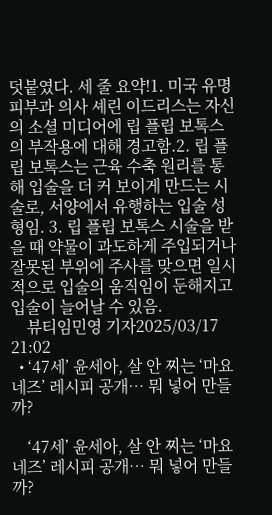덧붙였다. 세 줄 요약!1. 미국 유명 피부과 의사 셰린 이드리스는 자신의 소셜 미디어에 립 플립 보톡스의 부작용에 대해 경고함.2. 립 플립 보톡스는 근육 수축 원리를 통해 입술을 더 커 보이게 만드는 시술로, 서양에서 유행하는 입술 성형임. 3. 립 플립 보톡스 시술을 받을 때 약물이 과도하게 주입되거나 잘못된 부위에 주사를 맞으면 일시적으로 입술의 움직임이 둔해지고 입술이 늘어날 수 있음.
    뷰티임민영 기자2025/03/17 21:02
  • ‘47세’ 윤세아, 살 안 찌는 ‘마요네즈’ 레시피 공개… 뭐 넣어 만들까?

    ‘47세’ 윤세아, 살 안 찌는 ‘마요네즈’ 레시피 공개… 뭐 넣어 만들까?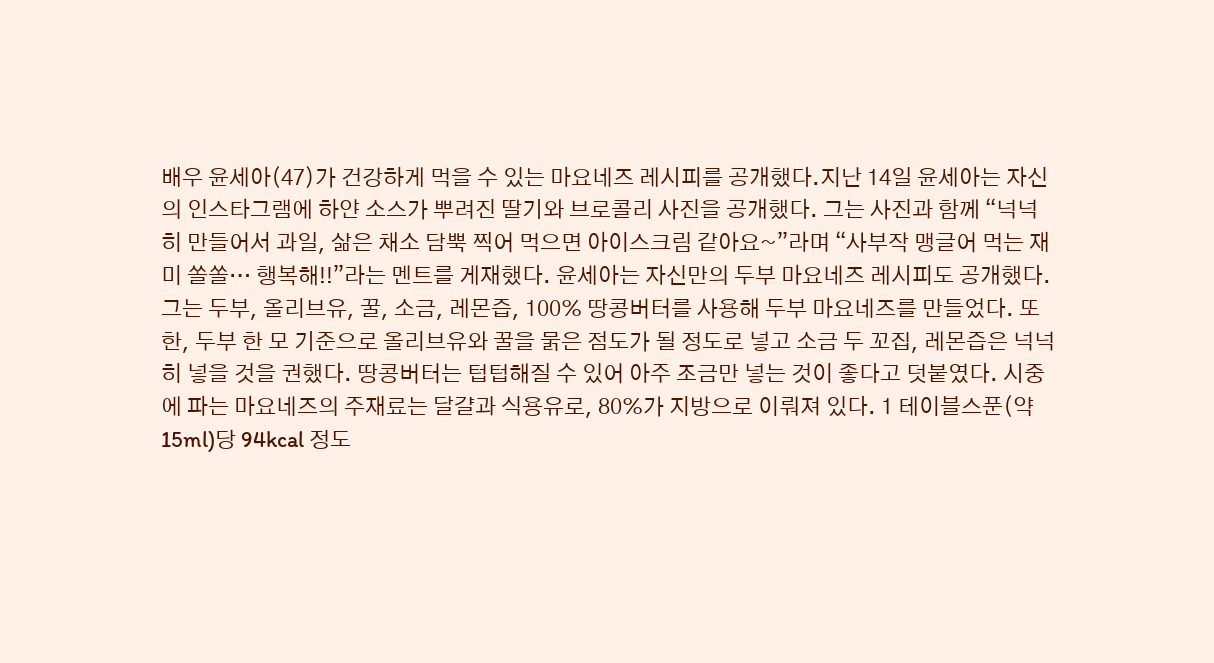배우 윤세아(47)가 건강하게 먹을 수 있는 마요네즈 레시피를 공개했다.지난 14일 윤세아는 자신의 인스타그램에 하얀 소스가 뿌려진 딸기와 브로콜리 사진을 공개했다. 그는 사진과 함께 “넉넉히 만들어서 과일, 삶은 채소 담뿍 찍어 먹으면 아이스크림 같아요~”라며 “사부작 맹글어 먹는 재미 쏠쏠… 행복해!!”라는 멘트를 게재했다. 윤세아는 자신만의 두부 마요네즈 레시피도 공개했다. 그는 두부, 올리브유, 꿀, 소금, 레몬즙, 100% 땅콩버터를 사용해 두부 마요네즈를 만들었다. 또한, 두부 한 모 기준으로 올리브유와 꿀을 묽은 점도가 될 정도로 넣고 소금 두 꼬집, 레몬즙은 넉넉히 넣을 것을 권했다. 땅콩버터는 텁텁해질 수 있어 아주 조금만 넣는 것이 좋다고 덧붙였다. 시중에 파는 마요네즈의 주재료는 달걀과 식용유로, 80%가 지방으로 이뤄져 있다. 1 테이블스푼(약 15ml)당 94kcal 정도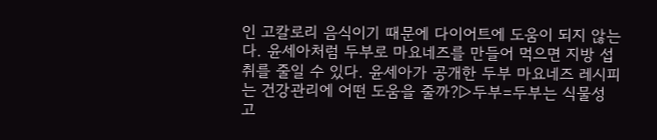인 고칼로리 음식이기 때문에 다이어트에 도움이 되지 않는다. 윤세아처럼 두부로 마요네즈를 만들어 먹으면 지방 섭취를 줄일 수 있다. 윤세아가 공개한 두부 마요네즈 레시피는 건강관리에 어떤 도움을 줄까?▷두부=두부는 식물성 고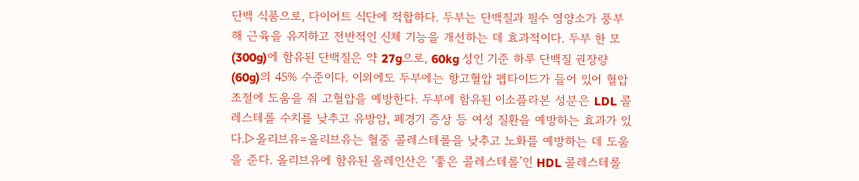단백 식품으로, 다이어트 식단에 적합하다. 두부는 단백질과 필수 영양소가 풍부해 근육을 유지하고 전반적인 신체 기능을 개선하는 데 효과적이다. 두부 한 모(300g)에 함유된 단백질은 약 27g으로, 60kg 성인 기준 하루 단백질 권장량(60g)의 45% 수준이다. 이외에도 두부에는 항고혈압 펩타이드가 들어 있어 혈압 조절에 도움을 줘 고혈압을 예방한다. 두부에 함유된 이소플라본 성분은 LDL 콜레스테롤 수치를 낮추고 유방암, 폐경기 증상 등 여성 질환을 예방하는 효과가 있다.▷올리브유=올리브유는 혈중 콜레스테롤을 낮추고 노화를 예방하는 데 도움을 준다. 올리브유에 함유된 올레인산은 ‘좋은 콜레스테롤’인 HDL 콜레스테롤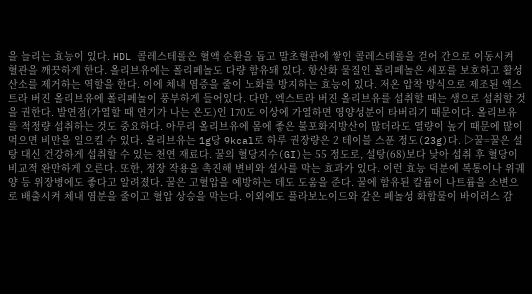을 늘리는 효능이 있다. HDL 콜레스테롤은 혈액 순환을 돕고 말초혈관에 쌓인 콜레스테롤을 걷어 간으로 이동시켜 혈관을 깨끗하게 한다. 올리브유에는 폴리페놀도 다량 함유돼 있다. 항산화 물질인 폴리페놀은 세포를 보호하고 활성산소를 제거하는 역할을 한다. 이에 체내 염증을 줄이 노화를 방지하는 효능이 있다. 저온 압착 방식으로 제조된 엑스트라 버진 올리브유에 폴리페놀이 풍부하게 들어있다. 다만, 엑스트라 버진 올리브유를 섭취할 때는 생으로 섭취할 것을 권한다. 발연점(가열할 때 연기가 나는 온도)인 170도 이상에 가열하면 영양성분이 타버리기 때문이다. 올리브유를 적정량 섭취하는 것도 중요하다. 아무리 올리브유에 몸에 좋은 불포화지방산이 많더라도 열량이 높기 때문에 많이 먹으면 비만을 일으킬 수 있다. 올리브유는 1g당 9kcal로 하루 권장량은 2 테이블 스푼 정도(23g)다. ▷꿀=꿀은 설탕 대신 건강하게 섭취할 수 있는 천연 재료다. 꿀의 혈당지수(GI)는 55 정도로, 설탕(68)보다 낮아 섭취 후 혈당이 비교적 완만하게 오른다. 또한, 정장 작용을 촉진해 변비와 설사를 막는 효과가 있다. 이런 효능 덕분에 복통이나 위궤양 등 위장병에도 좋다고 알려졌다. 꿀은 고혈압을 예방하는 데도 도움을 준다. 꿀에 함유된 칼륨이 나트륨을 소변으로 배출시켜 체내 염분을 줄이고 혈압 상승을 막는다. 이외에도 플라보노이드와 같은 페놀성 화합물이 바이러스 감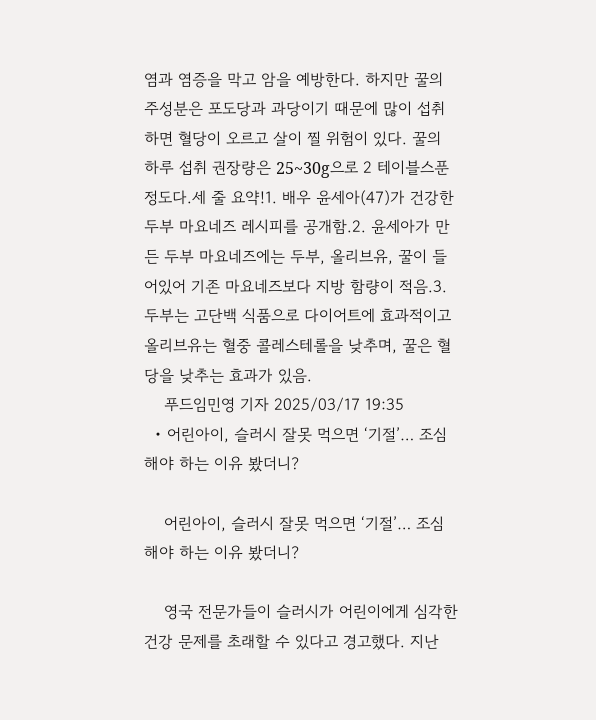염과 염증을 막고 암을 예방한다. 하지만 꿀의 주성분은 포도당과 과당이기 때문에 많이 섭취하면 혈당이 오르고 살이 찔 위험이 있다. 꿀의 하루 섭취 권장량은 25~30g으로 2 테이블스푼 정도다.세 줄 요약!1. 배우 윤세아(47)가 건강한 두부 마요네즈 레시피를 공개함.2. 윤세아가 만든 두부 마요네즈에는 두부, 올리브유, 꿀이 들어있어 기존 마요네즈보다 지방 함량이 적음.3. 두부는 고단백 식품으로 다이어트에 효과적이고 올리브유는 혈중 콜레스테롤을 낮추며, 꿀은 혈당을 낮추는 효과가 있음.
    푸드임민영 기자 2025/03/17 19:35
  • 어린아이, 슬러시 잘못 먹으면 ‘기절’… 조심해야 하는 이유 봤더니?

    어린아이, 슬러시 잘못 먹으면 ‘기절’… 조심해야 하는 이유 봤더니?

    영국 전문가들이 슬러시가 어린이에게 심각한 건강 문제를 초래할 수 있다고 경고했다. 지난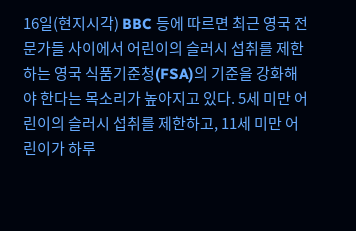16일(현지시각) BBC 등에 따르면 최근 영국 전문가들 사이에서 어린이의 슬러시 섭취를 제한하는 영국 식품기준청(FSA)의 기준을 강화해야 한다는 목소리가 높아지고 있다. 5세 미만 어린이의 슬러시 섭취를 제한하고, 11세 미만 어린이가 하루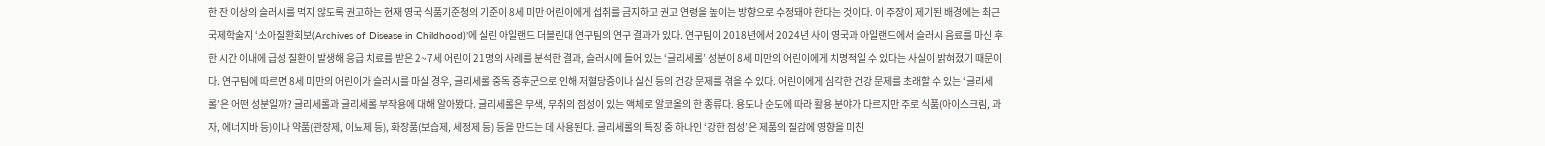한 잔 이상의 슬러시를 먹지 않도록 권고하는 현재 영국 식품기준청의 기준이 8세 미만 어린이에게 섭취를 금지하고 권고 연령을 높이는 방향으로 수정돼야 한다는 것이다. 이 주장이 제기된 배경에는 최근 국제학술지 ‘소아질환회보(Archives of Disease in Childhood)’에 실린 아일랜드 더블린대 연구팀의 연구 결과가 있다. 연구팀이 2018년에서 2024년 사이 영국과 아일랜드에서 슬러시 음료를 마신 후 한 시간 이내에 급성 질환이 발생해 응급 치료를 받은 2~7세 어린이 21명의 사례를 분석한 결과, 슬러시에 들어 있는 ‘글리세롤’ 성분이 8세 미만의 어린이에게 치명적일 수 있다는 사실이 밝혀졌기 때문이다. 연구팀에 따르면 8세 미만의 어린이가 슬러시를 마실 경우, 글리세롤 중독 증후군으로 인해 저혈당증이나 실신 등의 건강 문제를 겪을 수 있다. 어린이에게 심각한 건강 문제를 초래할 수 있는 ‘글리세롤’은 어떤 성분일까? 글리세롤과 글리세롤 부작용에 대해 알아봤다. 글리세롤은 무색, 무취의 점성이 있는 액체로 알코올의 한 종류다. 용도나 순도에 따라 활용 분야가 다르지만 주로 식품(아이스크림, 과자, 에너지바 등)이나 약품(관장제, 이뇨제 등), 화장품(보습제, 세정제 등) 등을 만드는 데 사용된다. 글리세롤의 특징 중 하나인 ‘강한 점성’은 제품의 질감에 영향을 미친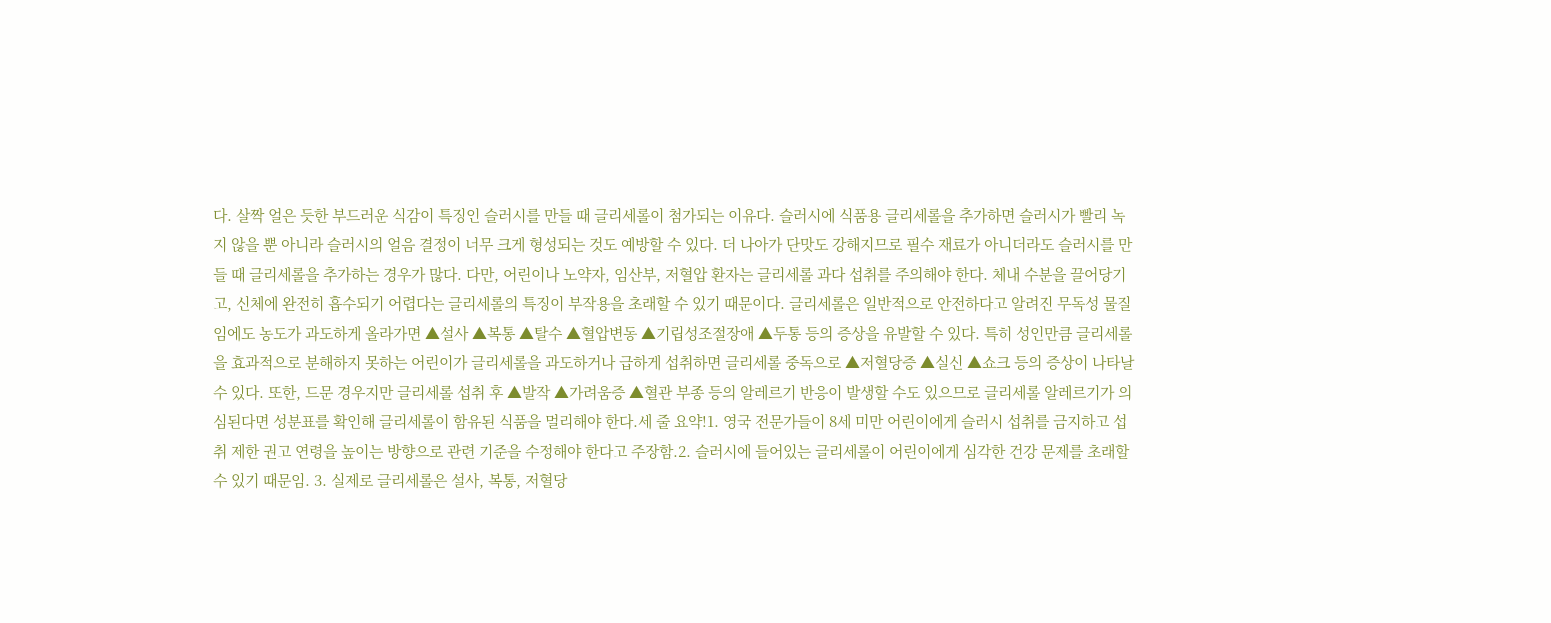다. 살짝 얼은 듯한 부드러운 식감이 특징인 슬러시를 만들 때 글리세롤이 첨가되는 이유다. 슬러시에 식품용 글리세롤을 추가하면 슬러시가 빨리 녹지 않을 뿐 아니라 슬러시의 얼음 결정이 너무 크게 형성되는 것도 예방할 수 있다. 더 나아가 단맛도 강해지므로 필수 재료가 아니더라도 슬러시를 만들 때 글리세롤을 추가하는 경우가 많다. 다만, 어린이나 노약자, 임산부, 저혈압 환자는 글리세롤 과다 섭취를 주의해야 한다. 체내 수분을 끌어당기고, 신체에 완전히 흡수되기 어렵다는 글리세롤의 특징이 부작용을 초래할 수 있기 때문이다. 글리세롤은 일반적으로 안전하다고 알려진 무독성 물질임에도 농도가 과도하게 올라가면 ▲설사 ▲복통 ▲탈수 ▲혈압변동 ▲기립성조절장애 ▲두통 등의 증상을 유발할 수 있다. 특히 성인만큼 글리세롤을 효과적으로 분해하지 못하는 어린이가 글리세롤을 과도하거나 급하게 섭취하면 글리세롤 중독으로 ▲저혈당증 ▲실신 ▲쇼크 등의 증상이 나타날 수 있다. 또한, 드문 경우지만 글리세롤 섭취 후 ▲발작 ▲가려움증 ▲혈관 부종 등의 알레르기 반응이 발생할 수도 있으므로 글리세롤 알레르기가 의심된다면 성분표를 확인해 글리세롤이 함유된 식품을 멀리해야 한다.세 줄 요약!1. 영국 전문가들이 8세 미만 어린이에게 슬러시 섭취를 금지하고 섭취 제한 권고 연령을 높이는 방향으로 관련 기준을 수정해야 한다고 주장함.2. 슬러시에 들어있는 글리세롤이 어린이에게 심각한 건강 문제를 초래할 수 있기 때문임. 3. 실제로 글리세롤은 설사, 복통, 저혈당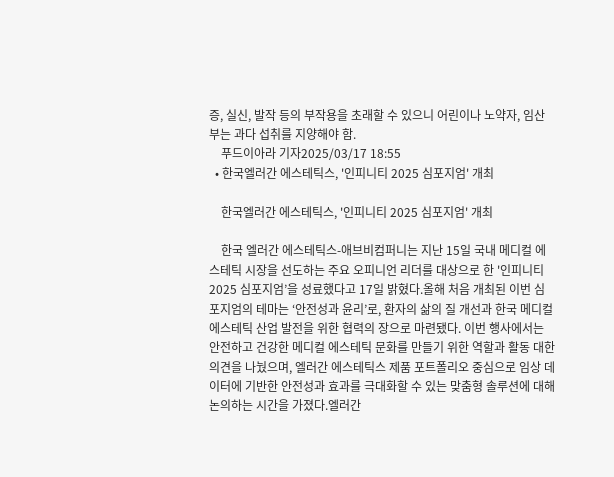증, 실신, 발작 등의 부작용을 초래할 수 있으니 어린이나 노약자, 임산부는 과다 섭취를 지양해야 함.
    푸드이아라 기자2025/03/17 18:55
  • 한국엘러간 에스테틱스, '인피니티 2025 심포지엄' 개최

    한국엘러간 에스테틱스, '인피니티 2025 심포지엄' 개최

    한국 엘러간 에스테틱스-애브비컴퍼니는 지난 15일 국내 메디컬 에스테틱 시장을 선도하는 주요 오피니언 리더를 대상으로 한 '인피니티 2025 심포지엄’을 성료했다고 17일 밝혔다.올해 처음 개최된 이번 심포지엄의 테마는 ‘안전성과 윤리’로, 환자의 삶의 질 개선과 한국 메디컬 에스테틱 산업 발전을 위한 협력의 장으로 마련됐다. 이번 행사에서는 안전하고 건강한 메디컬 에스테틱 문화를 만들기 위한 역할과 활동 대한 의견을 나눴으며, 엘러간 에스테틱스 제품 포트폴리오 중심으로 임상 데이터에 기반한 안전성과 효과를 극대화할 수 있는 맞춤형 솔루션에 대해 논의하는 시간을 가졌다.엘러간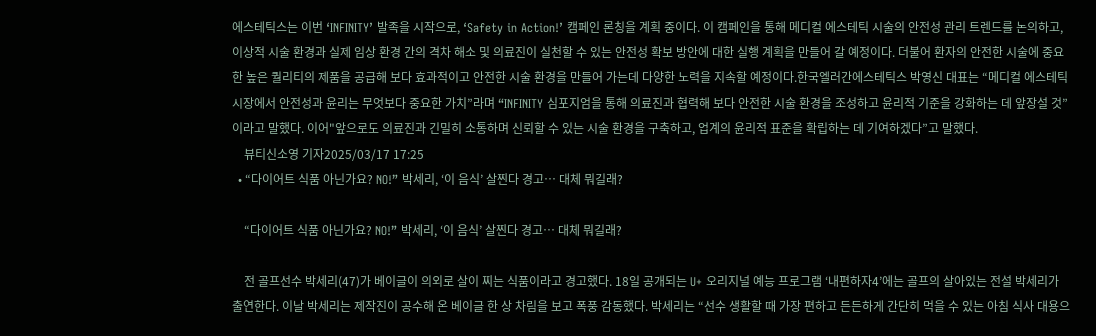에스테틱스는 이번 ‘INFINITY’ 발족을 시작으로, ‘Safety in Action!’ 캠페인 론칭을 계획 중이다. 이 캠페인을 통해 메디컬 에스테틱 시술의 안전성 관리 트렌드를 논의하고, 이상적 시술 환경과 실제 임상 환경 간의 격차 해소 및 의료진이 실천할 수 있는 안전성 확보 방안에 대한 실행 계획을 만들어 갈 예정이다. 더불어 환자의 안전한 시술에 중요한 높은 퀄리티의 제품을 공급해 보다 효과적이고 안전한 시술 환경을 만들어 가는데 다양한 노력을 지속할 예정이다.한국엘러간에스테틱스 박영신 대표는 “메디컬 에스테틱 시장에서 안전성과 윤리는 무엇보다 중요한 가치”라며 “INFINITY 심포지엄을 통해 의료진과 협력해 보다 안전한 시술 환경을 조성하고 윤리적 기준을 강화하는 데 앞장설 것”이라고 말했다. 이어"앞으로도 의료진과 긴밀히 소통하며 신뢰할 수 있는 시술 환경을 구축하고, 업계의 윤리적 표준을 확립하는 데 기여하겠다”고 말했다.
    뷰티신소영 기자2025/03/17 17:25
  • “다이어트 식품 아닌가요? NO!” 박세리, ‘이 음식’ 살찐다 경고… 대체 뭐길래?

    “다이어트 식품 아닌가요? NO!” 박세리, ‘이 음식’ 살찐다 경고… 대체 뭐길래?

    전 골프선수 박세리(47)가 베이글이 의외로 살이 찌는 식품이라고 경고했다. 18일 공개되는 U+ 오리지널 예능 프로그램 ‘내편하자4’에는 골프의 살아있는 전설 박세리가 출연한다. 이날 박세리는 제작진이 공수해 온 베이글 한 상 차림을 보고 폭풍 감동했다. 박세리는 “선수 생활할 때 가장 편하고 든든하게 간단히 먹을 수 있는 아침 식사 대용으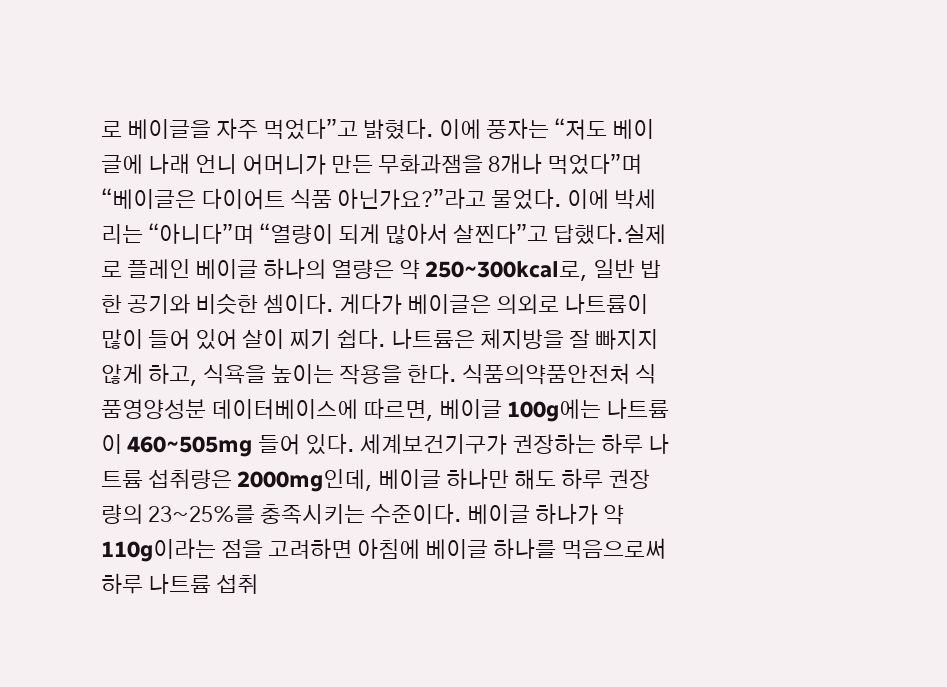로 베이글을 자주 먹었다”고 밝혔다. 이에 풍자는 “저도 베이글에 나래 언니 어머니가 만든 무화과잼을 8개나 먹었다”며 “베이글은 다이어트 식품 아닌가요?”라고 물었다. 이에 박세리는 “아니다”며 “열량이 되게 많아서 살찐다”고 답했다.실제로 플레인 베이글 하나의 열량은 약 250~300kcal로, 일반 밥 한 공기와 비슷한 셈이다. 게다가 베이글은 의외로 나트륨이 많이 들어 있어 살이 찌기 쉽다. 나트륨은 체지방을 잘 빠지지 않게 하고, 식욕을 높이는 작용을 한다. 식품의약품안전처 식품영양성분 데이터베이스에 따르면, 베이글 100g에는 나트륨이 460~505mg 들어 있다. 세계보건기구가 권장하는 하루 나트륨 섭취량은 2000mg인데, 베이글 하나만 해도 하루 권장량의 23~25%를 충족시키는 수준이다. 베이글 하나가 약 110g이라는 점을 고려하면 아침에 베이글 하나를 먹음으로써 하루 나트륨 섭취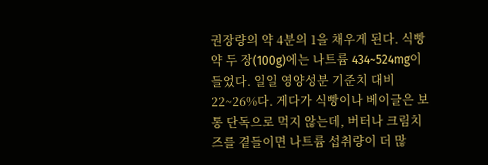권장량의 약 4분의 1을 채우게 된다. 식빵 약 두 장(100g)에는 나트륨 434~524mg이 들었다. 일일 영양성분 기준치 대비 22~26%다. 게다가 식빵이나 베이글은 보통 단독으로 먹지 않는데, 버터나 크림치즈를 곁들이면 나트륨 섭취량이 더 많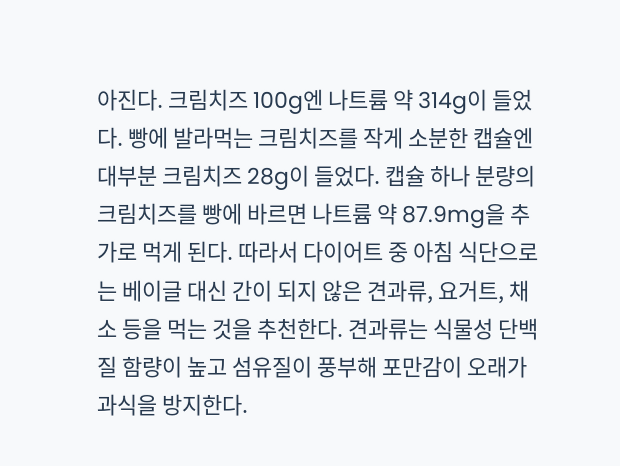아진다. 크림치즈 100g엔 나트륨 약 314g이 들었다. 빵에 발라먹는 크림치즈를 작게 소분한 캡슐엔 대부분 크림치즈 28g이 들었다. 캡슐 하나 분량의 크림치즈를 빵에 바르면 나트륨 약 87.9mg을 추가로 먹게 된다. 따라서 다이어트 중 아침 식단으로는 베이글 대신 간이 되지 않은 견과류, 요거트, 채소 등을 먹는 것을 추천한다. 견과류는 식물성 단백질 함량이 높고 섬유질이 풍부해 포만감이 오래가 과식을 방지한다.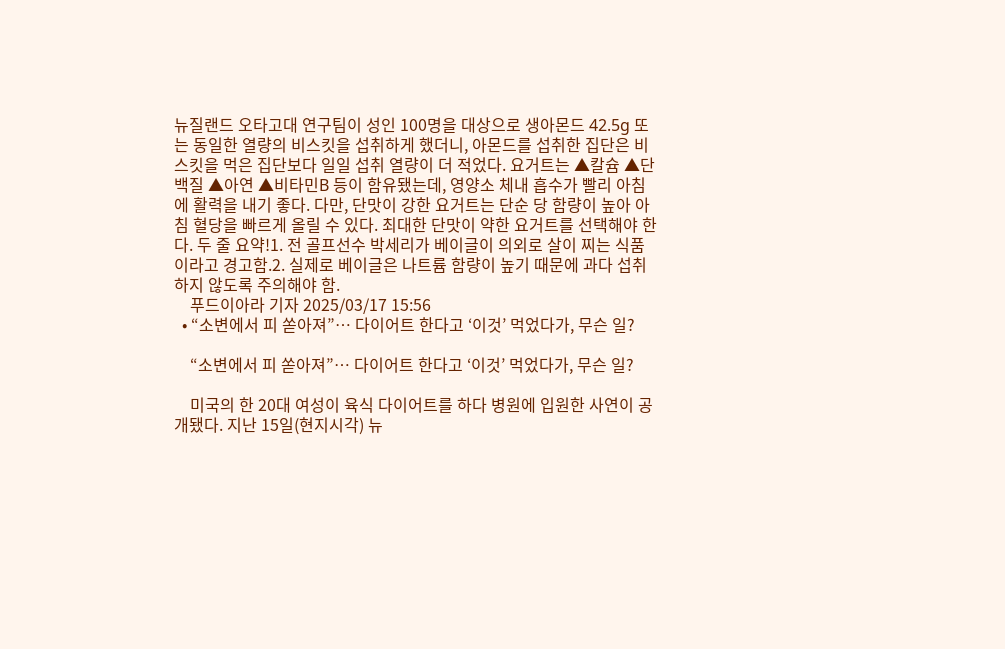뉴질랜드 오타고대 연구팀이 성인 100명을 대상으로 생아몬드 42.5g 또는 동일한 열량의 비스킷을 섭취하게 했더니, 아몬드를 섭취한 집단은 비스킷을 먹은 집단보다 일일 섭취 열량이 더 적었다. 요거트는 ▲칼슘 ▲단백질 ▲아연 ▲비타민B 등이 함유됐는데, 영양소 체내 흡수가 빨리 아침에 활력을 내기 좋다. 다만, 단맛이 강한 요거트는 단순 당 함량이 높아 아침 혈당을 빠르게 올릴 수 있다. 최대한 단맛이 약한 요거트를 선택해야 한다. 두 줄 요약!1. 전 골프선수 박세리가 베이글이 의외로 살이 찌는 식품이라고 경고함.2. 실제로 베이글은 나트륨 함량이 높기 때문에 과다 섭취하지 않도록 주의해야 함.
    푸드이아라 기자 2025/03/17 15:56
  • “소변에서 피 쏟아져”… 다이어트 한다고 ‘이것’ 먹었다가, 무슨 일?

    “소변에서 피 쏟아져”… 다이어트 한다고 ‘이것’ 먹었다가, 무슨 일?

    미국의 한 20대 여성이 육식 다이어트를 하다 병원에 입원한 사연이 공개됐다. 지난 15일(현지시각) 뉴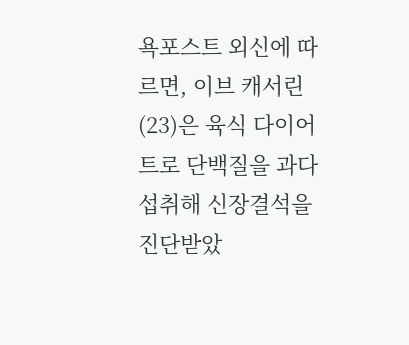욕포스트 외신에 따르면, 이브 캐서린(23)은 육식 다이어트로 단백질을 과다 섭취해 신장결석을 진단받았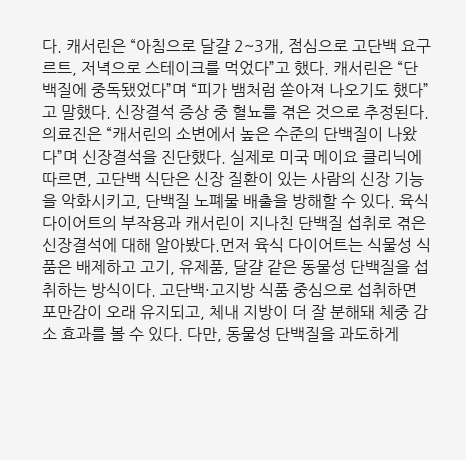다. 캐서린은 “아침으로 달걀 2~3개, 점심으로 고단백 요구르트, 저녁으로 스테이크를 먹었다”고 했다. 캐서린은 “단백질에 중독됐었다”며 “피가 뱀처럼 쏟아져 나오기도 했다”고 말했다. 신장결석 증상 중 혈뇨를 겪은 것으로 추정된다. 의료진은 “캐서린의 소변에서 높은 수준의 단백질이 나왔다”며 신장결석을 진단했다. 실제로 미국 메이요 클리닉에 따르면, 고단백 식단은 신장 질환이 있는 사람의 신장 기능을 악화시키고, 단백질 노폐물 배출을 방해할 수 있다. 육식 다이어트의 부작용과 캐서린이 지나친 단백질 섭취로 겪은 신장결석에 대해 알아봤다.먼저 육식 다이어트는 식물성 식품은 배제하고 고기, 유제품, 달걀 같은 동물성 단백질을 섭취하는 방식이다. 고단백·고지방 식품 중심으로 섭취하면 포만감이 오래 유지되고, 체내 지방이 더 잘 분해돼 체중 감소 효과를 볼 수 있다. 다만, 동물성 단백질을 과도하게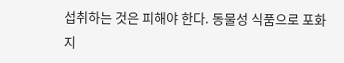섭취하는 것은 피해야 한다. 동물성 식품으로 포화 지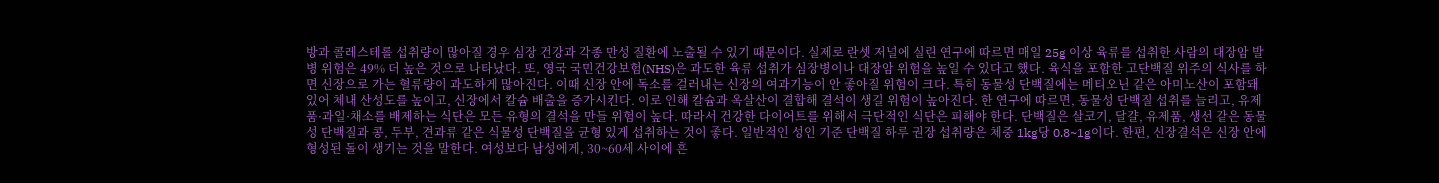방과 콜레스테롤 섭취량이 많아질 경우 심장 건강과 각종 만성 질환에 노출될 수 있기 때문이다. 실제로 란셋 저널에 실린 연구에 따르면 매일 25g 이상 육류를 섭취한 사람의 대장암 발병 위험은 49% 더 높은 것으로 나타났다. 또, 영국 국민건강보험(NHS)은 과도한 육류 섭취가 심장병이나 대장암 위험을 높일 수 있다고 했다. 육식을 포함한 고단백질 위주의 식사를 하면 신장으로 가는 혈류량이 과도하게 많아진다. 이때 신장 안에 독소를 걸러내는 신장의 여과기능이 안 좋아질 위험이 크다. 특히 동물성 단백질에는 메티오닌 같은 아미노산이 포함돼 있어 체내 산성도를 높이고, 신장에서 칼슘 배출을 증가시킨다. 이로 인해 칼슘과 옥살산이 결합해 결석이 생길 위험이 높아진다. 한 연구에 따르면, 동물성 단백질 섭취를 늘리고, 유제품·과일·채소를 배제하는 식단은 모든 유형의 결석을 만들 위험이 높다. 따라서 건강한 다이어트를 위해서 극단적인 식단은 피해야 한다. 단백질은 살코기, 달걀, 유제품, 생선 같은 동물성 단백질과 콩, 두부, 견과류 같은 식물성 단백질을 균형 있게 섭취하는 것이 좋다. 일반적인 성인 기준 단백질 하루 권장 섭취량은 체중 1kg당 0.8~1g이다. 한편, 신장결석은 신장 안에 형성된 돌이 생기는 것을 말한다. 여성보다 남성에게, 30~60세 사이에 흔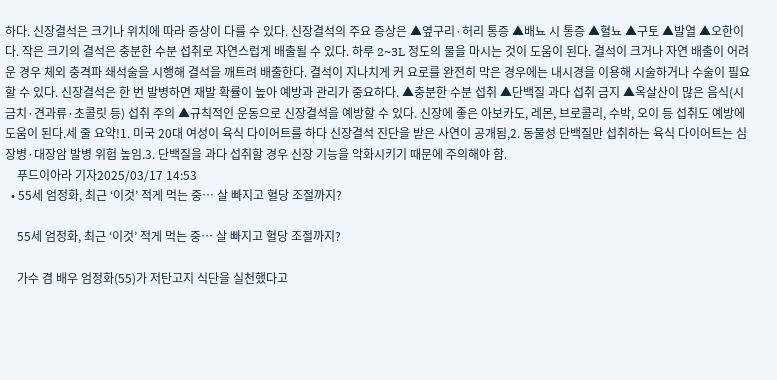하다. 신장결석은 크기나 위치에 따라 증상이 다를 수 있다. 신장결석의 주요 증상은 ▲옆구리·허리 통증 ▲배뇨 시 통증 ▲혈뇨 ▲구토 ▲발열 ▲오한이다. 작은 크기의 결석은 충분한 수분 섭취로 자연스럽게 배출될 수 있다. 하루 2~3L 정도의 물을 마시는 것이 도움이 된다. 결석이 크거나 자연 배출이 어려운 경우 체외 충격파 쇄석술을 시행해 결석을 깨트려 배출한다. 결석이 지나치게 커 요로를 완전히 막은 경우에는 내시경을 이용해 시술하거나 수술이 필요할 수 있다. 신장결석은 한 번 발병하면 재발 확률이 높아 예방과 관리가 중요하다. ▲충분한 수분 섭취 ▲단백질 과다 섭취 금지 ▲옥살산이 많은 음식(시금치·견과류·초콜릿 등) 섭취 주의 ▲규칙적인 운동으로 신장결석을 예방할 수 있다. 신장에 좋은 아보카도, 레몬, 브로콜리, 수박, 오이 등 섭취도 예방에 도움이 된다.세 줄 요약!1. 미국 20대 여성이 육식 다이어트를 하다 신장결석 진단을 받은 사연이 공개됨,2. 동물성 단백질만 섭취하는 육식 다이어트는 심장병·대장암 발병 위험 높임.3. 단백질을 과다 섭취할 경우 신장 기능을 악화시키기 때문에 주의해야 함.
    푸드이아라 기자2025/03/17 14:53
  • 55세 엄정화, 최근 ‘이것’ 적게 먹는 중… 살 빠지고 혈당 조절까지?

    55세 엄정화, 최근 ‘이것’ 적게 먹는 중… 살 빠지고 혈당 조절까지?

    가수 겸 배우 엄정화(55)가 저탄고지 식단을 실천했다고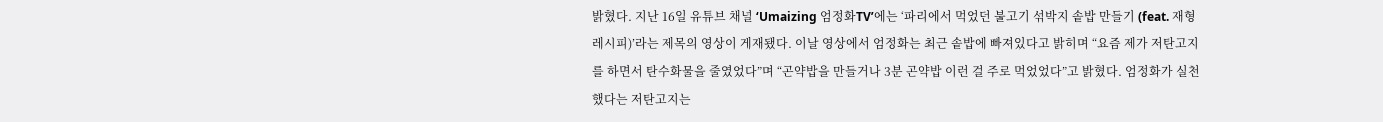밝혔다. 지난 16일 유튜브 채널 ‘Umaizing 엄정화TV’에는 ‘파리에서 먹었던 불고기 섞박지 솥밥 만들기 (feat. 재형 레시피)’라는 제목의 영상이 게재됐다. 이날 영상에서 엄정화는 최근 솥밥에 빠져있다고 밝히며 “요즘 제가 저탄고지를 하면서 탄수화물을 줄였었다”며 “곤약밥을 만들거나 3분 곤약밥 이런 걸 주로 먹었었다”고 밝혔다. 엄정화가 실천했다는 저탄고지는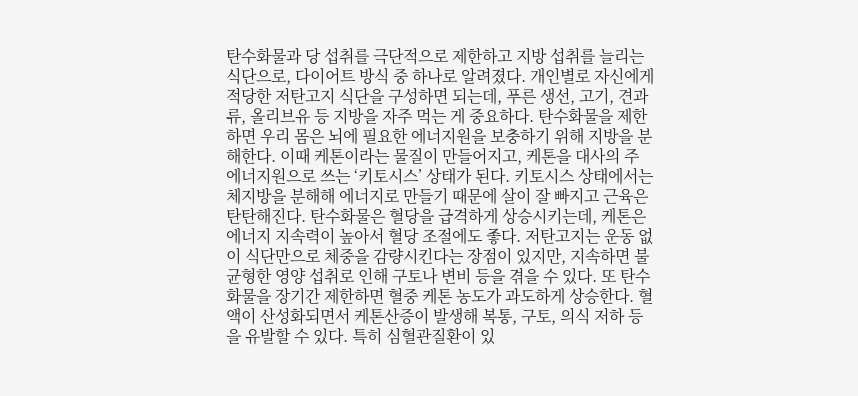탄수화물과 당 섭취를 극단적으로 제한하고 지방 섭취를 늘리는 식단으로, 다이어트 방식 중 하나로 알려졌다. 개인별로 자신에게 적당한 저탄고지 식단을 구성하면 되는데, 푸른 생선, 고기, 견과류, 올리브유 등 지방을 자주 먹는 게 중요하다. 탄수화물을 제한하면 우리 몸은 뇌에 필요한 에너지원을 보충하기 위해 지방을 분해한다. 이때 케톤이라는 물질이 만들어지고, 케톤을 대사의 주 에너지원으로 쓰는 ‘키토시스’ 상태가 된다. 키토시스 상태에서는 체지방을 분해해 에너지로 만들기 때문에 살이 잘 빠지고 근육은 탄탄해진다. 탄수화물은 혈당을 급격하게 상승시키는데, 케톤은 에너지 지속력이 높아서 혈당 조절에도 좋다. 저탄고지는 운동 없이 식단만으로 체중을 감량시킨다는 장점이 있지만, 지속하면 불균형한 영양 섭취로 인해 구토나 변비 등을 겪을 수 있다. 또 탄수화물을 장기간 제한하면 혈중 케톤 농도가 과도하게 상승한다. 혈액이 산성화되면서 케톤산증이 발생해 복통, 구토, 의식 저하 등을 유발할 수 있다. 특히 심혈관질환이 있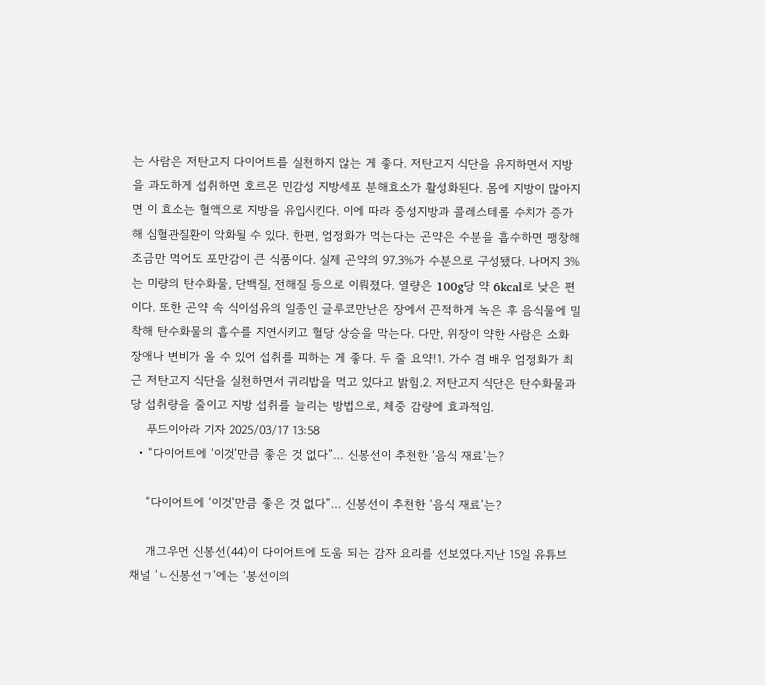는 사람은 저탄고지 다이어트를 실천하지 않는 게 좋다. 저탄고지 식단을 유지하면서 지방을 과도하게 섭취하면 호르몬 민감성 지방세포 분해효소가 활성화된다. 몸에 지방이 많아지면 이 효소는 혈액으로 지방을 유입시킨다. 이에 따라 중성지방과 콜레스테롤 수치가 증가해 심혈관질환이 악화될 수 있다. 한편, 엄정화가 먹는다는 곤약은 수분을 흡수하면 팽창해 조금만 먹어도 포만감이 큰 식품이다. 실제 곤약의 97.3%가 수분으로 구성됐다. 나머지 3%는 미량의 탄수화물, 단백질, 전해질 등으로 이뤄졌다. 열량은 100g당 약 6kcal로 낮은 편이다. 또한 곤약 속 식이섬유의 일종인 글루코만난은 장에서 끈적하게 녹은 후 음식물에 밀착해 탄수화물의 흡수를 지연시키고 혈당 상승을 막는다. 다만, 위장이 약한 사람은 소화 장애나 변비가 올 수 있어 섭취를 피하는 게 좋다. 두 줄 요약!1. 가수 겸 배우 엄정화가 최근 저탄고지 식단을 실천하면서 귀리밥을 먹고 있다고 밝힘.2. 저탄고지 식단은 탄수화물과 당 섭취량을 줄이고 지방 섭취를 늘리는 방법으로, 체중 감량에 효과적임.
    푸드이아라 기자 2025/03/17 13:58
  • “다이어트에 ‘이것’만큼 좋은 것 없다”… 신봉선이 추천한 ‘음식 재료’는?

    “다이어트에 ‘이것’만큼 좋은 것 없다”… 신봉선이 추천한 ‘음식 재료’는?

    개그우먼 신봉선(44)이 다이어트에 도움 되는 감자 요리를 선보였다.지난 15일 유튜브 채널 ‘ㄴ신봉선ㄱ’에는 ‘봉선이의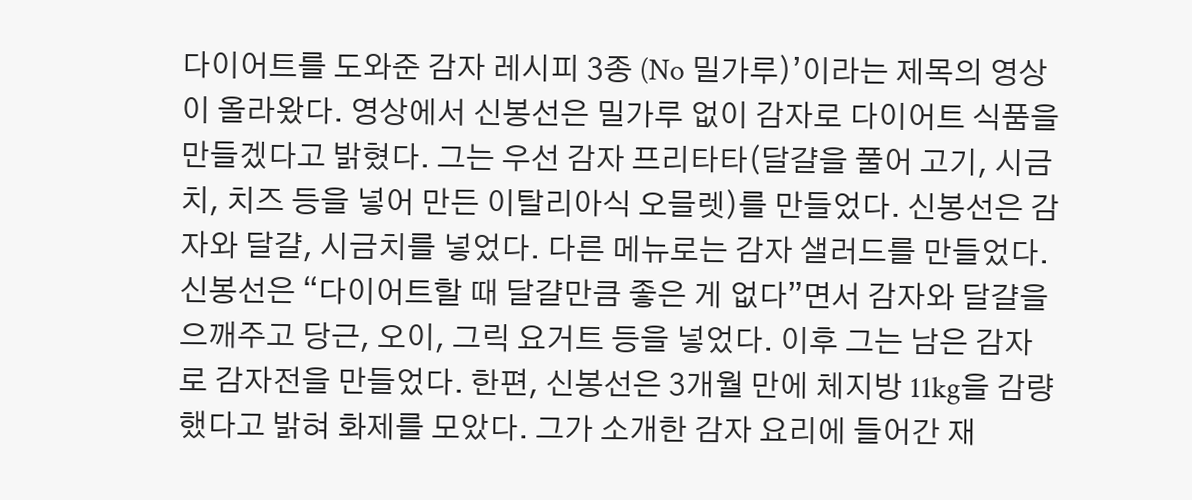다이어트를 도와준 감자 레시피 3종 (No 밀가루)’이라는 제목의 영상이 올라왔다. 영상에서 신봉선은 밀가루 없이 감자로 다이어트 식품을 만들겠다고 밝혔다. 그는 우선 감자 프리타타(달걀을 풀어 고기, 시금치, 치즈 등을 넣어 만든 이탈리아식 오믈렛)를 만들었다. 신봉선은 감자와 달걀, 시금치를 넣었다. 다른 메뉴로는 감자 샐러드를 만들었다. 신봉선은 “다이어트할 때 달걀만큼 좋은 게 없다”면서 감자와 달걀을 으깨주고 당근, 오이, 그릭 요거트 등을 넣었다. 이후 그는 남은 감자로 감자전을 만들었다. 한편, 신봉선은 3개월 만에 체지방 11kg을 감량했다고 밝혀 화제를 모았다. 그가 소개한 감자 요리에 들어간 재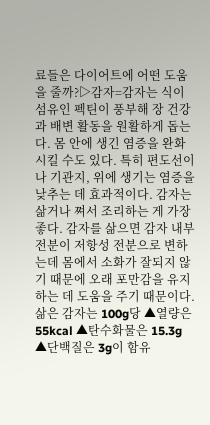료들은 다이어트에 어떤 도움을 줄까?▷감자=감자는 식이섬유인 펙틴이 풍부해 장 건강과 배변 활동을 원활하게 돕는다. 몸 안에 생긴 염증을 완화시킬 수도 있다. 특히 편도선이나 기관지, 위에 생기는 염증을 낮추는 데 효과적이다. 감자는 삶거나 쪄서 조리하는 게 가장 좋다. 감자를 삶으면 감자 내부 전분이 저항성 전분으로 변하는데 몸에서 소화가 잘되지 않기 때문에 오래 포만감을 유지하는 데 도움을 주기 때문이다. 삶은 감자는 100g당 ▲열량은 55kcal ▲탄수화물은 15.3g ▲단백질은 3g이 함유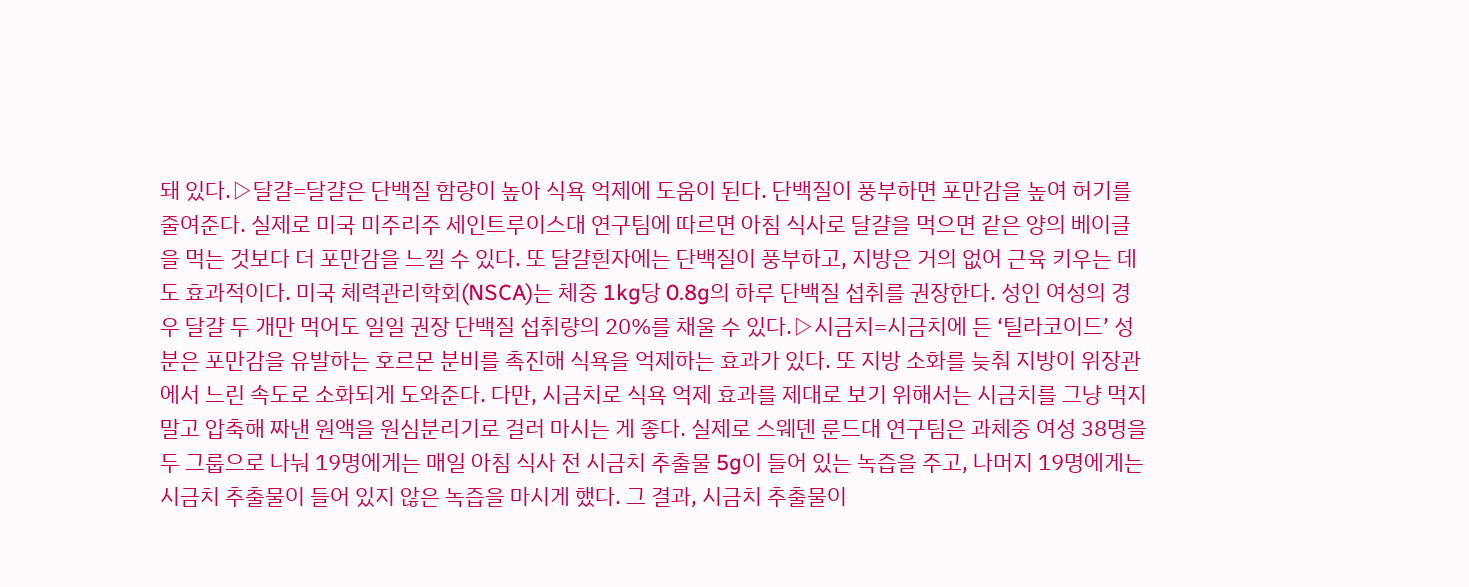돼 있다.▷달걀=달걀은 단백질 함량이 높아 식욕 억제에 도움이 된다. 단백질이 풍부하면 포만감을 높여 허기를 줄여준다. 실제로 미국 미주리주 세인트루이스대 연구팀에 따르면 아침 식사로 달걀을 먹으면 같은 양의 베이글을 먹는 것보다 더 포만감을 느낄 수 있다. 또 달걀흰자에는 단백질이 풍부하고, 지방은 거의 없어 근육 키우는 데도 효과적이다. 미국 체력관리학회(NSCA)는 체중 1kg당 0.8g의 하루 단백질 섭취를 권장한다. 성인 여성의 경우 달걀 두 개만 먹어도 일일 권장 단백질 섭취량의 20%를 채울 수 있다.▷시금치=시금치에 든 ‘틸라코이드’ 성분은 포만감을 유발하는 호르몬 분비를 촉진해 식욕을 억제하는 효과가 있다. 또 지방 소화를 늦춰 지방이 위장관에서 느린 속도로 소화되게 도와준다. 다만, 시금치로 식욕 억제 효과를 제대로 보기 위해서는 시금치를 그냥 먹지 말고 압축해 짜낸 원액을 원심분리기로 걸러 마시는 게 좋다. 실제로 스웨덴 룬드대 연구팀은 과체중 여성 38명을 두 그룹으로 나눠 19명에게는 매일 아침 식사 전 시금치 추출물 5g이 들어 있는 녹즙을 주고, 나머지 19명에게는 시금치 추출물이 들어 있지 않은 녹즙을 마시게 했다. 그 결과, 시금치 추출물이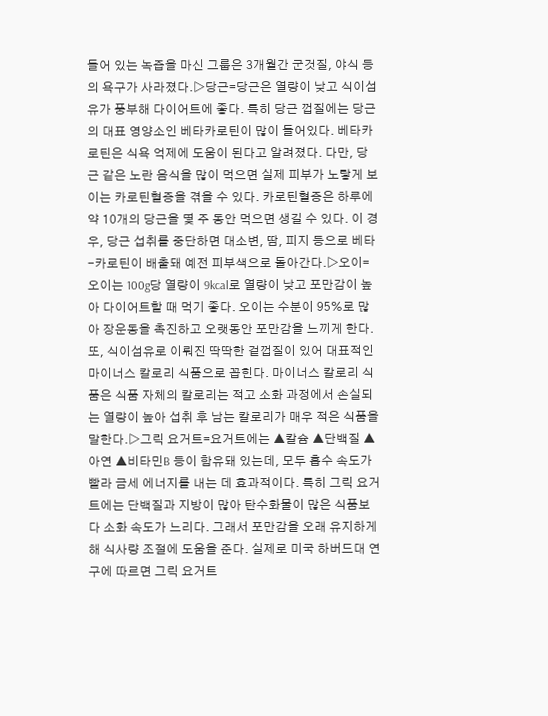들어 있는 녹즙을 마신 그룹은 3개월간 군것질, 야식 등의 욕구가 사라졌다.▷당근=당근은 열량이 낮고 식이섬유가 풍부해 다이어트에 좋다. 특히 당근 껍질에는 당근의 대표 영양소인 베타카로틴이 많이 들어있다. 베타카로틴은 식욕 억제에 도움이 된다고 알려졌다. 다만, 당근 같은 노란 음식을 많이 먹으면 실제 피부가 노랗게 보이는 카로틴혈증을 겪을 수 있다. 카로틴혈증은 하루에 약 10개의 당근을 몇 주 동안 먹으면 생길 수 있다. 이 경우, 당근 섭취를 중단하면 대소변, 땀, 피지 등으로 베타-카로틴이 배출돼 예전 피부색으로 돌아간다.▷오이=오이는 100g당 열량이 9kcal로 열량이 낮고 포만감이 높아 다이어트할 때 먹기 좋다. 오이는 수분이 95%로 많아 장운동을 촉진하고 오랫동안 포만감을 느끼게 한다. 또, 식이섬유로 이뤄진 딱딱한 겉껍질이 있어 대표적인 마이너스 칼로리 식품으로 꼽힌다. 마이너스 칼로리 식품은 식품 자체의 칼로리는 적고 소화 과정에서 손실되는 열량이 높아 섭취 후 남는 칼로리가 매우 적은 식품을 말한다.▷그릭 요거트=요거트에는 ▲칼슘 ▲단백질 ▲아연 ▲비타민B 등이 함유돼 있는데, 모두 흡수 속도가 빨라 금세 에너지를 내는 데 효과적이다. 특히 그릭 요거트에는 단백질과 지방이 많아 탄수화물이 많은 식품보다 소화 속도가 느리다. 그래서 포만감을 오래 유지하게 해 식사량 조절에 도움을 준다. 실제로 미국 하버드대 연구에 따르면 그릭 요거트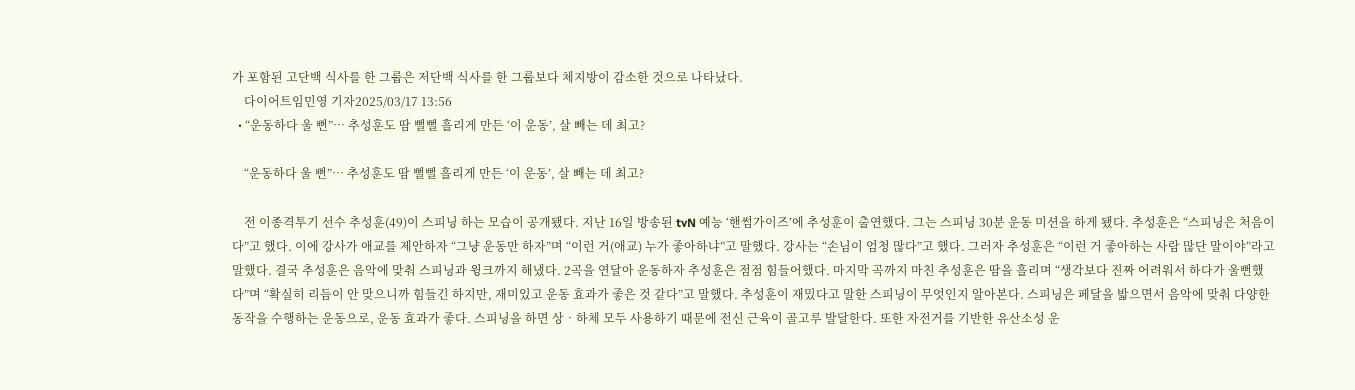가 포함된 고단백 식사를 한 그룹은 저단백 식사를 한 그룹보다 체지방이 감소한 것으로 나타났다.
    다이어트임민영 기자2025/03/17 13:56
  • “운동하다 울 뻔”… 추성훈도 땀 뻘뻘 흘리게 만든 ‘이 운동’, 살 빼는 데 최고?

    “운동하다 울 뻔”… 추성훈도 땀 뻘뻘 흘리게 만든 ‘이 운동’, 살 빼는 데 최고?

    전 이종격투기 선수 추성훈(49)이 스피닝 하는 모습이 공개됐다. 지난 16일 방송된 tvN 예능 ‘핸썸가이즈’에 추성훈이 출연했다. 그는 스피닝 30분 운동 미션을 하게 됐다. 추성훈은 “스피닝은 처음이다”고 했다. 이에 강사가 애교를 제안하자 “그냥 운동만 하자”며 “이런 거(애교) 누가 좋아하냐”고 말했다. 강사는 “손님이 엄청 많다”고 했다. 그러자 추성훈은 “이런 거 좋아하는 사람 많단 말이야”라고 말했다. 결국 추성훈은 음악에 맞춰 스피닝과 윙크까지 해냈다. 2곡을 연달아 운동하자 추성훈은 점점 힘들어했다. 마지막 곡까지 마친 추성훈은 땀을 흘리며 “생각보다 진짜 어려워서 하다가 울뻔했다”며 “확실히 리듬이 안 맞으니까 힘들긴 하지만, 재미있고 운동 효과가 좋은 것 같다”고 말했다. 추성훈이 재밌다고 말한 스피닝이 무엇인지 알아본다. 스피닝은 페달을 밟으면서 음악에 맞춰 다양한 동작을 수행하는 운동으로, 운동 효과가 좋다. 스피닝을 하면 상‧하체 모두 사용하기 때문에 전신 근육이 골고루 발달한다. 또한 자전거를 기반한 유산소성 운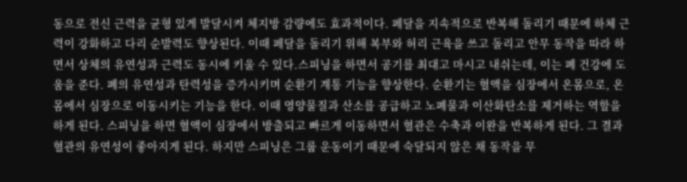동으로 전신 근력을 균형 있게 발달시켜 체지방 감량에도 효과적이다. 페달을 지속적으로 반복해 돌리기 때문에 하체 근력이 강화하고 다리 순발력도 향상된다. 이때 페달을 돌리기 위해 복부와 허리 근육을 쓰고 돌리고 안무 동작을 따라 하면서 상체의 유연성과 근력도 동시에 키울 수 있다.스피닝을 하면서 공기를 최대고 마시고 내쉬는데, 이는 폐 건강에 도움을 준다. 폐의 유연성과 탄력성을 증가시키며 순환기 계통 기능을 향상한다. 순환기는 혈액을 심장에서 온몸으로, 온몸에서 심장으로 이동시키는 기능을 한다. 이때 영양물질과 산소를 공급하고 노폐물과 이산화탄소를 제거하는 역할을 하게 된다. 스피닝을 하면 혈액이 심장에서 방출되고 빠르게 이동하면서 혈관은 수축과 이완을 반복하게 된다. 그 결과 혈관의 유연성이 좋아지게 된다. 하지만 스피닝은 그룹 운동이기 때문에 숙달되지 않은 채 동작을 무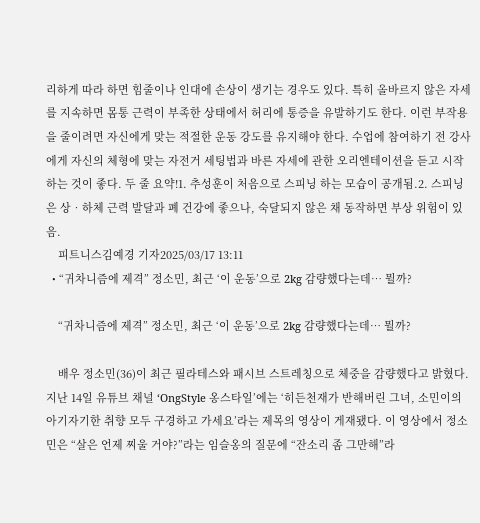리하게 따라 하면 힘줄이나 인대에 손상이 생기는 경우도 있다. 특히 올바르지 않은 자세를 지속하면 몸통 근력이 부족한 상태에서 허리에 통증을 유발하기도 한다. 이런 부작용을 줄이려면 자신에게 맞는 적절한 운동 강도를 유지해야 한다. 수업에 참여하기 전 강사에게 자신의 체형에 맞는 자전거 세팅법과 바른 자세에 관한 오리엔테이션을 듣고 시작하는 것이 좋다. 두 줄 요약!1. 추성훈이 처음으로 스피닝 하는 모습이 공개됨.2. 스피닝은 상‧하체 근력 발달과 폐 건강에 좋으나, 숙달되지 않은 채 동작하면 부상 위험이 있음.
    피트니스김예경 기자2025/03/17 13:11
  • “귀차니즘에 제격” 정소민, 최근 ‘이 운동’으로 2kg 감량했다는데… 뭘까?

    “귀차니즘에 제격” 정소민, 최근 ‘이 운동’으로 2kg 감량했다는데… 뭘까?

    배우 정소민(36)이 최근 필라테스와 패시브 스트레칭으로 체중을 감량했다고 밝혔다.지난 14일 유튜브 채널 ‘OngStyle 옹스타일’에는 ‘히든천재가 반해버린 그녀, 소민이의 아기자기한 취향 모두 구경하고 가세요’라는 제목의 영상이 게재됐다. 이 영상에서 정소민은 “살은 언제 찌울 거야?”라는 임슬옹의 질문에 “잔소리 좀 그만해”라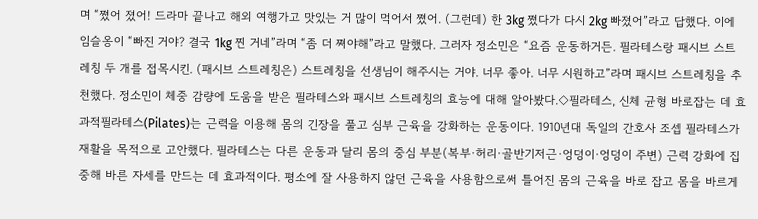며 “쪘어 졌어! 드라마 끝나고 해외 여행가고 맛있는 거 많이 먹어서 쪘어. (그런데) 한 3kg 쪘다가 다시 2kg 빠졌어”라고 답했다. 이에 임슬옹이 “빠진 거야? 결국 1kg 찐 거네”라며 “좀 더 쪄야해”라고 말했다. 그러자 정소민은 “요즘 운동하거든. 필라테스랑 패시브 스트레칭 두 개를 접목시킨. (패시브 스트레칭은) 스트레칭을 선생님이 해주시는 거야. 너무 좋아. 너무 시원하고”라며 패시브 스트레칭을 추천했다. 정소민이 체중 감량에 도움을 받은 필라테스와 패시브 스트레칭의 효능에 대해 알아봤다.◇필라테스, 신체 균형 바로잡는 데 효과적필라테스(Pilates)는 근력을 이용해 몸의 긴장을 풀고 심부 근육을 강화하는 운동이다. 1910년대 독일의 간호사 조셉 필라테스가 재활을 목적으로 고안했다. 필라테스는 다른 운동과 달리 몸의 중심 부분(복부·허리·골반기저근·엉덩이·엉덩이 주변) 근력 강화에 집중해 바른 자세를 만드는 데 효과적이다. 평소에 잘 사용하지 않던 근육을 사용함으로써 틀어진 몸의 근육을 바로 잡고 몸을 바르게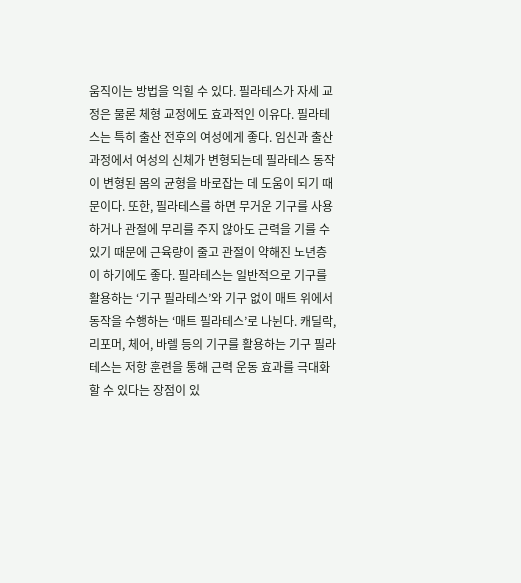움직이는 방법을 익힐 수 있다. 필라테스가 자세 교정은 물론 체형 교정에도 효과적인 이유다. 필라테스는 특히 출산 전후의 여성에게 좋다. 임신과 출산 과정에서 여성의 신체가 변형되는데 필라테스 동작이 변형된 몸의 균형을 바로잡는 데 도움이 되기 때문이다. 또한, 필라테스를 하면 무거운 기구를 사용하거나 관절에 무리를 주지 않아도 근력을 기를 수 있기 때문에 근육량이 줄고 관절이 약해진 노년층이 하기에도 좋다. 필라테스는 일반적으로 기구를 활용하는 ‘기구 필라테스’와 기구 없이 매트 위에서 동작을 수행하는 ‘매트 필라테스’로 나뉜다. 캐딜락, 리포머, 체어, 바렐 등의 기구를 활용하는 기구 필라테스는 저항 훈련을 통해 근력 운동 효과를 극대화할 수 있다는 장점이 있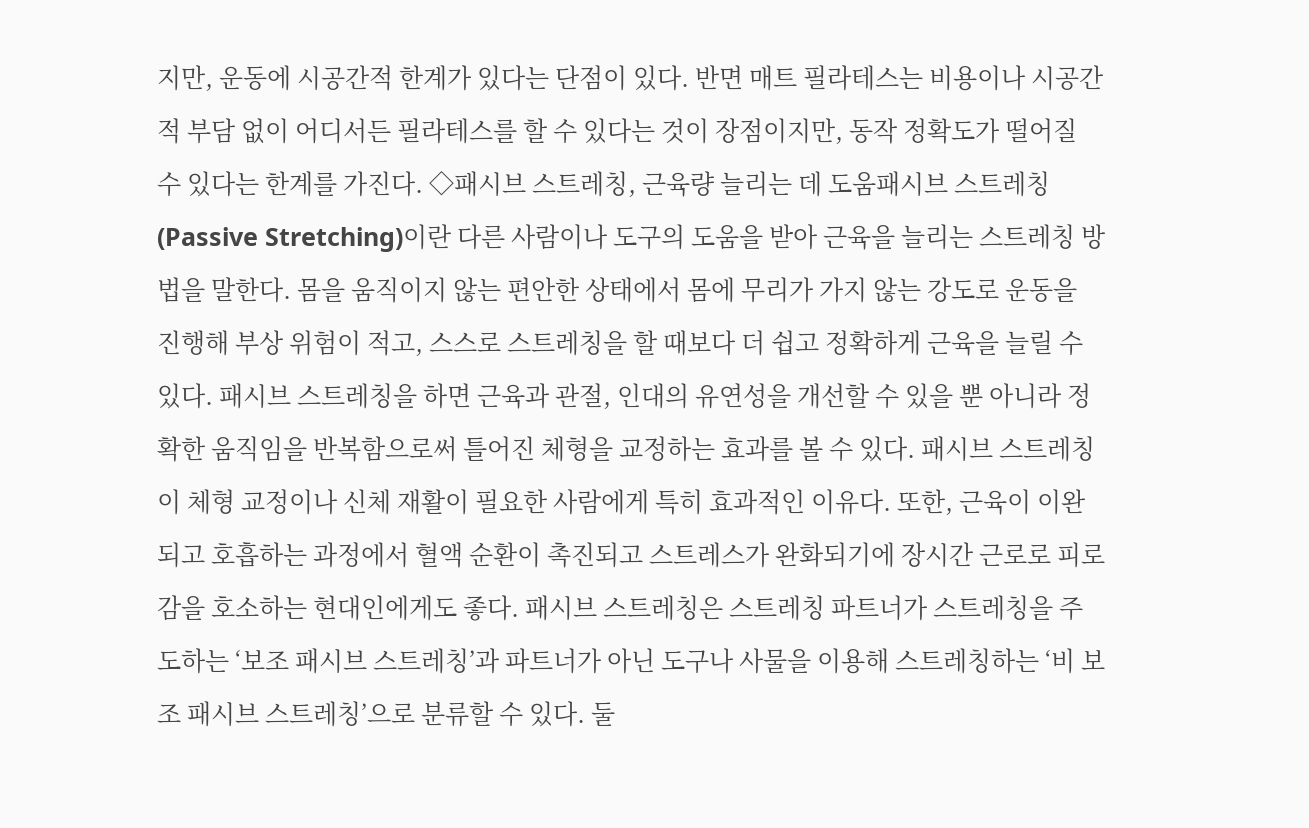지만, 운동에 시공간적 한계가 있다는 단점이 있다. 반면 매트 필라테스는 비용이나 시공간적 부담 없이 어디서든 필라테스를 할 수 있다는 것이 장점이지만, 동작 정확도가 떨어질 수 있다는 한계를 가진다. ◇패시브 스트레칭, 근육량 늘리는 데 도움패시브 스트레칭(Passive Stretching)이란 다른 사람이나 도구의 도움을 받아 근육을 늘리는 스트레칭 방법을 말한다. 몸을 움직이지 않는 편안한 상태에서 몸에 무리가 가지 않는 강도로 운동을 진행해 부상 위험이 적고, 스스로 스트레칭을 할 때보다 더 쉽고 정확하게 근육을 늘릴 수 있다. 패시브 스트레칭을 하면 근육과 관절, 인대의 유연성을 개선할 수 있을 뿐 아니라 정확한 움직임을 반복함으로써 틀어진 체형을 교정하는 효과를 볼 수 있다. 패시브 스트레칭이 체형 교정이나 신체 재활이 필요한 사람에게 특히 효과적인 이유다. 또한, 근육이 이완되고 호흡하는 과정에서 혈액 순환이 촉진되고 스트레스가 완화되기에 장시간 근로로 피로감을 호소하는 현대인에게도 좋다. 패시브 스트레칭은 스트레칭 파트너가 스트레칭을 주도하는 ‘보조 패시브 스트레칭’과 파트너가 아닌 도구나 사물을 이용해 스트레칭하는 ‘비 보조 패시브 스트레칭’으로 분류할 수 있다. 둘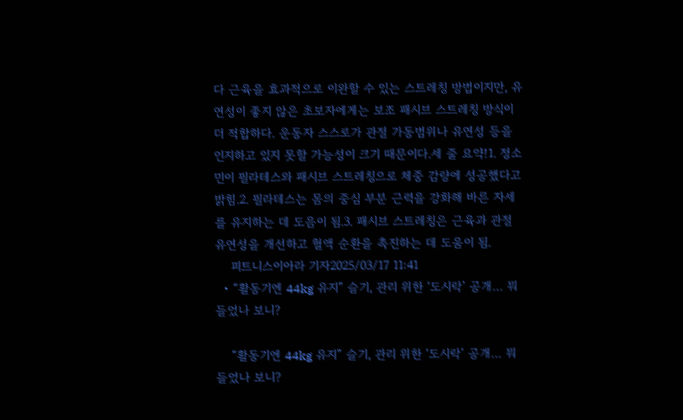다 근육을 효과적으로 이완할 수 있는 스트레칭 방법이지만, 유연성이 좋지 않은 초보자에게는 보조 패시브 스트레칭 방식이 더 적합하다. 운동자 스스로가 관절 가동범위나 유연성 등을 인지하고 있지 못할 가능성이 크기 때문이다.세 줄 요약!1. 정소민이 필라테스와 패시브 스트레칭으로 체중 감량에 성공했다고 밝힘.2. 필라테스는 몸의 중심 부분 근력을 강화해 바른 자세를 유지하는 데 도음이 됨.3. 패시브 스트레칭은 근육과 관절 유연성을 개선하고 혈액 순환을 촉진하는 데 도움이 됨.
    피트니스이아라 기자2025/03/17 11:41
  • “활동기엔 44kg 유지” 슬기, 관리 위한 ‘도시락’ 공개… 뭐 들었나 보니?

    “활동기엔 44kg 유지” 슬기, 관리 위한 ‘도시락’ 공개… 뭐 들었나 보니?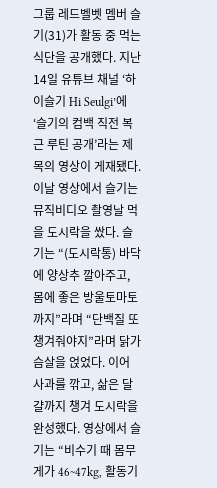그룹 레드벨벳 멤버 슬기(31)가 활동 중 먹는 식단을 공개했다. 지난 14일 유튜브 채널 ‘하이슬기 Hi Seulgi’에 ‘슬기의 컴백 직전 복근 루틴 공개’라는 제목의 영상이 게재됐다. 이날 영상에서 슬기는 뮤직비디오 촬영날 먹을 도시락을 쌌다. 슬기는 “(도시락통) 바닥에 양상추 깔아주고, 몸에 좋은 방울토마토까지”라며 “단백질 또 챙겨줘야지”라며 닭가슴살을 얹었다. 이어 사과를 깎고, 삶은 달걀까지 챙겨 도시락을 완성했다. 영상에서 슬기는 “비수기 때 몸무게가 46~47kg, 활동기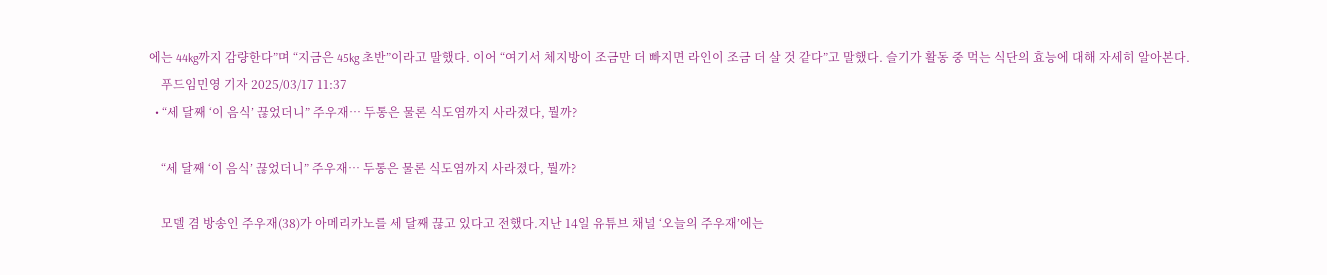에는 44kg까지 감량한다”며 “지금은 45kg 초반”이라고 말했다. 이어 “여기서 체지방이 조금만 더 빠지면 라인이 조금 더 살 것 같다”고 말했다. 슬기가 활동 중 먹는 식단의 효능에 대해 자세히 알아본다.
    푸드임민영 기자 2025/03/17 11:37
  • “세 달째 ‘이 음식’ 끊었더니” 주우재… 두통은 물론 식도염까지 사라졌다, 뭘까?

    “세 달째 ‘이 음식’ 끊었더니” 주우재… 두통은 물론 식도염까지 사라졌다, 뭘까?

    모델 겸 방송인 주우재(38)가 아메리카노를 세 달째 끊고 있다고 전했다.지난 14일 유튜브 채널 ‘오늘의 주우재’에는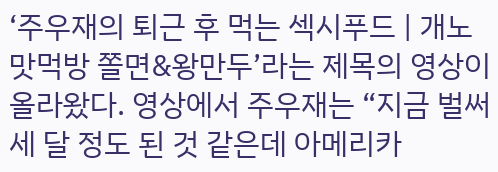‘주우재의 퇴근 후 먹는 섹시푸드 | 개노맛먹방 쫄면&왕만두’라는 제목의 영상이 올라왔다. 영상에서 주우재는 “지금 벌써 세 달 정도 된 것 같은데 아메리카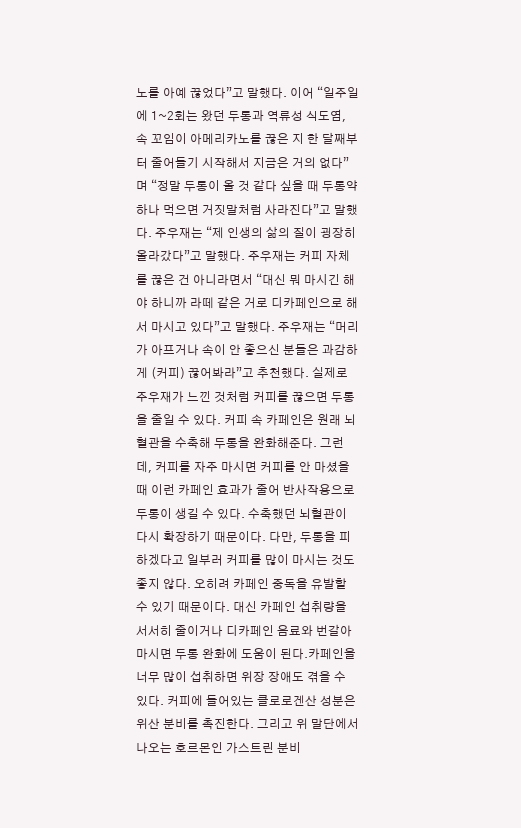노를 아예 끊었다”고 말했다. 이어 “일주일에 1~2회는 왔던 두통과 역류성 식도염, 속 꼬임이 아메리카노를 끊은 지 한 달째부터 줄어들기 시작해서 지금은 거의 없다”며 “정말 두통이 올 것 같다 싶을 때 두통약 하나 먹으면 거짓말처럼 사라진다”고 말했다. 주우재는 “제 인생의 삶의 질이 굉장히 올라갔다”고 말했다. 주우재는 커피 자체를 끊은 건 아니라면서 “대신 뭐 마시긴 해야 하니까 라떼 같은 거로 디카페인으로 해서 마시고 있다”고 말했다. 주우재는 “머리가 아프거나 속이 안 좋으신 분들은 과감하게 (커피) 끊어봐라”고 추천했다. 실제로 주우재가 느낀 것처럼 커피를 끊으면 두통을 줄일 수 있다. 커피 속 카페인은 원래 뇌혈관을 수축해 두통을 완화해준다. 그런데, 커피를 자주 마시면 커피를 안 마셨을 때 이런 카페인 효과가 줄어 반사작용으로 두통이 생길 수 있다. 수축했던 뇌혈관이 다시 확장하기 때문이다. 다만, 두통을 피하겠다고 일부러 커피를 많이 마시는 것도 좋지 않다. 오히려 카페인 중독을 유발할 수 있기 때문이다. 대신 카페인 섭취량을 서서히 줄이거나 디카페인 음료와 번갈아 마시면 두통 완화에 도움이 된다.카페인을 너무 많이 섭취하면 위장 장애도 겪을 수 있다. 커피에 들어있는 클로로겐산 성분은 위산 분비를 촉진한다. 그리고 위 말단에서 나오는 호르몬인 가스트린 분비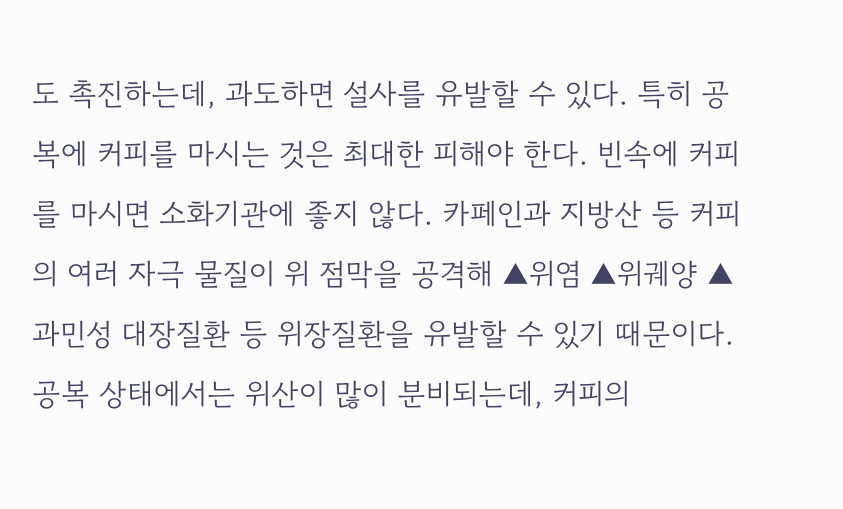도 촉진하는데, 과도하면 설사를 유발할 수 있다. 특히 공복에 커피를 마시는 것은 최대한 피해야 한다. 빈속에 커피를 마시면 소화기관에 좋지 않다. 카페인과 지방산 등 커피의 여러 자극 물질이 위 점막을 공격해 ▲위염 ▲위궤양 ▲과민성 대장질환 등 위장질환을 유발할 수 있기 때문이다. 공복 상태에서는 위산이 많이 분비되는데, 커피의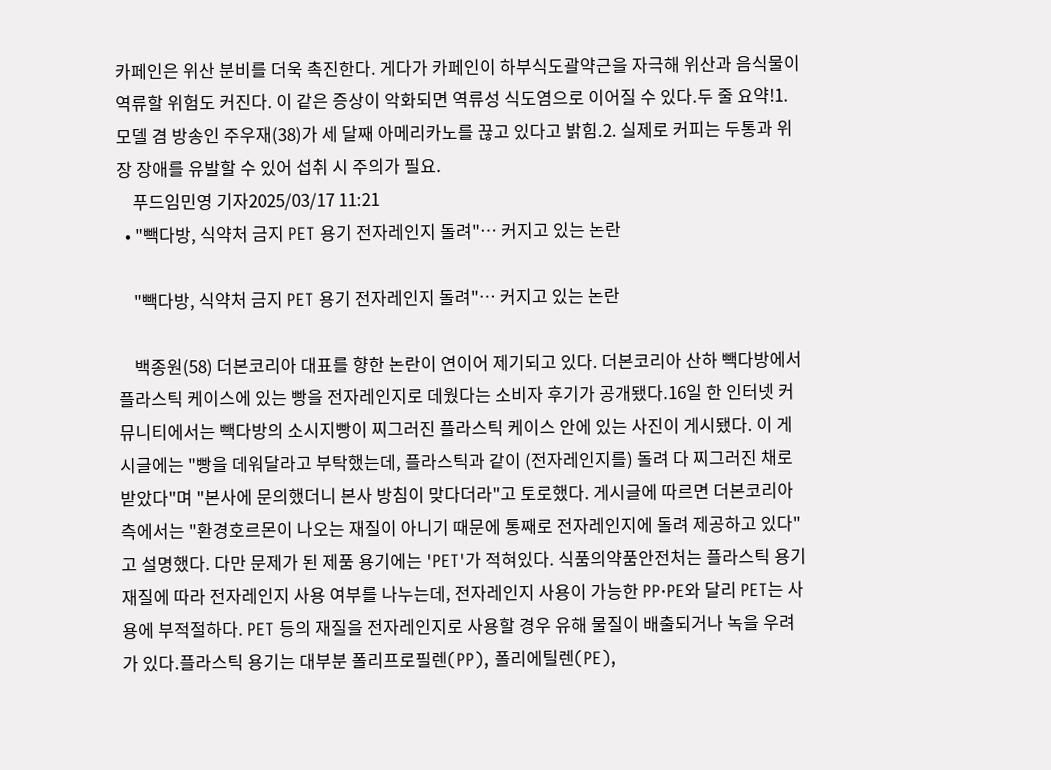카페인은 위산 분비를 더욱 촉진한다. 게다가 카페인이 하부식도괄약근을 자극해 위산과 음식물이 역류할 위험도 커진다. 이 같은 증상이 악화되면 역류성 식도염으로 이어질 수 있다.두 줄 요약!1. 모델 겸 방송인 주우재(38)가 세 달째 아메리카노를 끊고 있다고 밝힘.2. 실제로 커피는 두통과 위장 장애를 유발할 수 있어 섭취 시 주의가 필요.
    푸드임민영 기자2025/03/17 11:21
  • "빽다방, 식약처 금지 PET 용기 전자레인지 돌려"… 커지고 있는 논란

    "빽다방, 식약처 금지 PET 용기 전자레인지 돌려"… 커지고 있는 논란

    백종원(58) 더본코리아 대표를 향한 논란이 연이어 제기되고 있다. 더본코리아 산하 빽다방에서 플라스틱 케이스에 있는 빵을 전자레인지로 데웠다는 소비자 후기가 공개됐다.16일 한 인터넷 커뮤니티에서는 빽다방의 소시지빵이 찌그러진 플라스틱 케이스 안에 있는 사진이 게시됐다. 이 게시글에는 "빵을 데워달라고 부탁했는데, 플라스틱과 같이 (전자레인지를) 돌려 다 찌그러진 채로 받았다"며 "본사에 문의했더니 본사 방침이 맞다더라"고 토로했다. 게시글에 따르면 더본코리아 측에서는 "환경호르몬이 나오는 재질이 아니기 때문에 통째로 전자레인지에 돌려 제공하고 있다"고 설명했다. 다만 문제가 된 제품 용기에는 'PET'가 적혀있다. 식품의약품안전처는 플라스틱 용기 재질에 따라 전자레인지 사용 여부를 나누는데, 전자레인지 사용이 가능한 PP·PE와 달리 PET는 사용에 부적절하다. PET 등의 재질을 전자레인지로 사용할 경우 유해 물질이 배출되거나 녹을 우려가 있다.플라스틱 용기는 대부분 폴리프로필렌(PP), 폴리에틸렌(PE),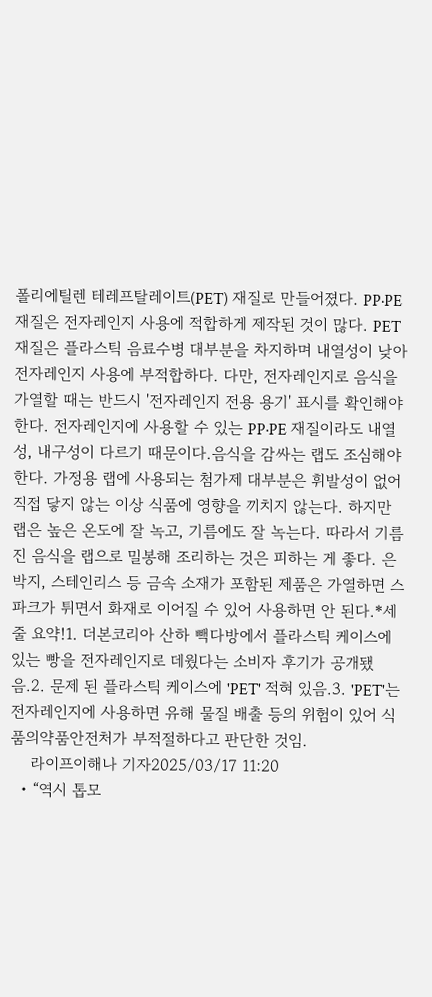폴리에틸렌 테레프탈레이트(PET) 재질로 만들어졌다. PP·PE 재질은 전자레인지 사용에 적합하게 제작된 것이 많다. PET 재질은 플라스틱 음료수병 대부분을 차지하며 내열성이 낮아 전자레인지 사용에 부적합하다. 다만, 전자레인지로 음식을 가열할 때는 반드시 '전자레인지 전용 용기' 표시를 확인해야 한다. 전자레인지에 사용할 수 있는 PP·PE 재질이라도 내열성, 내구성이 다르기 때문이다.음식을 감싸는 랩도 조심해야 한다. 가정용 랩에 사용되는 첨가제 대부분은 휘발성이 없어 직접 닿지 않는 이상 식품에 영향을 끼치지 않는다. 하지만 랩은 높은 온도에 잘 녹고, 기름에도 잘 녹는다. 따라서 기름진 음식을 랩으로 밀봉해 조리하는 것은 피하는 게 좋다. 은박지, 스테인리스 등 금속 소재가 포함된 제품은 가열하면 스파크가 튀면서 화재로 이어질 수 있어 사용하면 안 된다.*세 줄 요약!1. 더본코리아 산하 빽다방에서 플라스틱 케이스에 있는 빵을 전자레인지로 데웠다는 소비자 후기가 공개됐음.2. 문제 된 플라스틱 케이스에 'PET' 적혀 있음.3. 'PET'는 전자레인지에 사용하면 유해 물질 배출 등의 위험이 있어 식품의약품안전처가 부적절하다고 판단한 것임.
    라이프이해나 기자2025/03/17 11:20
  • “역시 톱모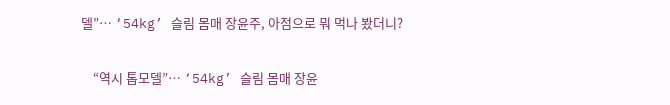델”… ‘54kg’ 슬림 몸매 장윤주, 아점으로 뭐 먹나 봤더니?

    “역시 톱모델”… ‘54kg’ 슬림 몸매 장윤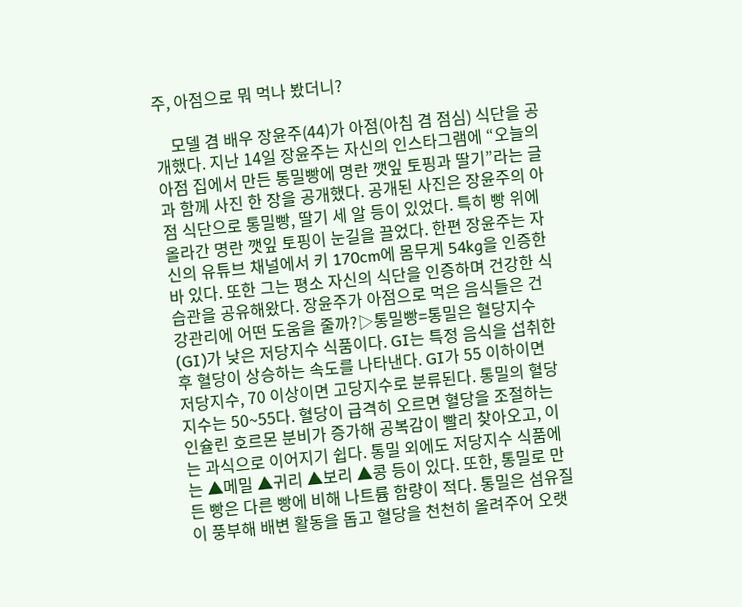주, 아점으로 뭐 먹나 봤더니?

    모델 겸 배우 장윤주(44)가 아점(아침 겸 점심) 식단을 공개했다. 지난 14일 장윤주는 자신의 인스타그램에 “오늘의 아점 집에서 만든 통밀빵에 명란 깻잎 토핑과 딸기”라는 글과 함께 사진 한 장을 공개했다. 공개된 사진은 장윤주의 아점 식단으로 통밀빵, 딸기 세 알 등이 있었다. 특히 빵 위에 올라간 명란 깻잎 토핑이 눈길을 끌었다. 한편 장윤주는 자신의 유튜브 채널에서 키 170cm에 몸무게 54kg을 인증한 바 있다. 또한 그는 평소 자신의 식단을 인증하며 건강한 식습관을 공유해왔다. 장윤주가 아점으로 먹은 음식들은 건강관리에 어떤 도움을 줄까?▷통밀빵=통밀은 혈당지수(GI)가 낮은 저당지수 식품이다. GI는 특정 음식을 섭취한 후 혈당이 상승하는 속도를 나타낸다. GI가 55 이하이면 저당지수, 70 이상이면 고당지수로 분류된다. 통밀의 혈당지수는 50~55다. 혈당이 급격히 오르면 혈당을 조절하는 인슐린 호르몬 분비가 증가해 공복감이 빨리 찾아오고, 이는 과식으로 이어지기 쉽다. 통밀 외에도 저당지수 식품에는 ▲메밀 ▲귀리 ▲보리 ▲콩 등이 있다. 또한, 통밀로 만든 빵은 다른 빵에 비해 나트륨 함량이 적다. 통밀은 섬유질이 풍부해 배변 활동을 돕고 혈당을 천천히 올려주어 오랫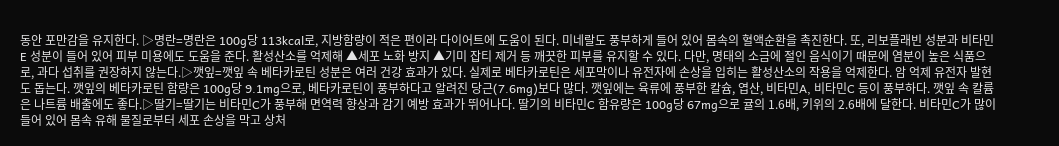동안 포만감을 유지한다. ▷명란=명란은 100g당 113kcal로, 지방함량이 적은 편이라 다이어트에 도움이 된다. 미네랄도 풍부하게 들어 있어 몸속의 혈액순환을 촉진한다. 또, 리보플래빈 성분과 비타민E 성분이 들어 있어 피부 미용에도 도움을 준다. 활성산소를 억제해 ▲세포 노화 방지 ▲기미 잡티 제거 등 깨끗한 피부를 유지할 수 있다. 다만, 명태의 소금에 절인 음식이기 때문에 염분이 높은 식품으로, 과다 섭취를 권장하지 않는다.▷깻잎=깻잎 속 베타카로틴 성분은 여러 건강 효과가 있다. 실제로 베타카로틴은 세포막이나 유전자에 손상을 입히는 활성산소의 작용을 억제한다. 암 억제 유전자 발현도 돕는다. 깻잎의 베타카로틴 함량은 100g당 9.1mg으로, 베타카로틴이 풍부하다고 알려진 당근(7.6mg)보다 많다. 깻잎에는 육류에 풍부한 칼슘, 엽산, 비타민A, 비타민C 등이 풍부하다. 깻잎 속 칼륨은 나트륨 배출에도 좋다.▷딸기=딸기는 비타민C가 풍부해 면역력 향상과 감기 예방 효과가 뛰어나다. 딸기의 비타민C 함유량은 100g당 67mg으로 귤의 1.6배, 키위의 2.6배에 달한다. 비타민C가 많이 들어 있어 몸속 유해 물질로부터 세포 손상을 막고 상처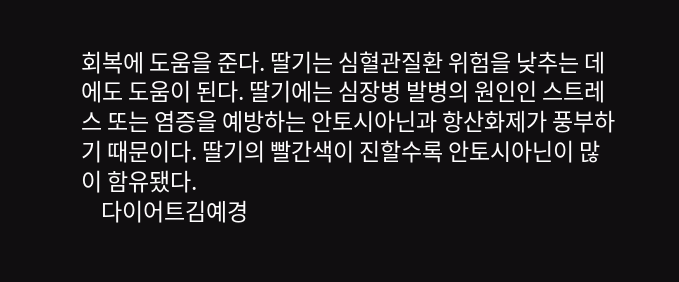회복에 도움을 준다. 딸기는 심혈관질환 위험을 낮추는 데에도 도움이 된다. 딸기에는 심장병 발병의 원인인 스트레스 또는 염증을 예방하는 안토시아닌과 항산화제가 풍부하기 때문이다. 딸기의 빨간색이 진할수록 안토시아닌이 많이 함유됐다.
    다이어트김예경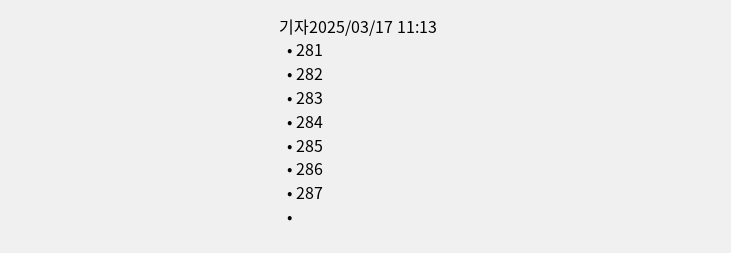기자2025/03/17 11:13
  • 281
  • 282
  • 283
  • 284
  • 285
  • 286
  • 287
  •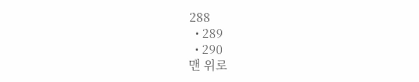288
  • 289
  • 290
맨 위로